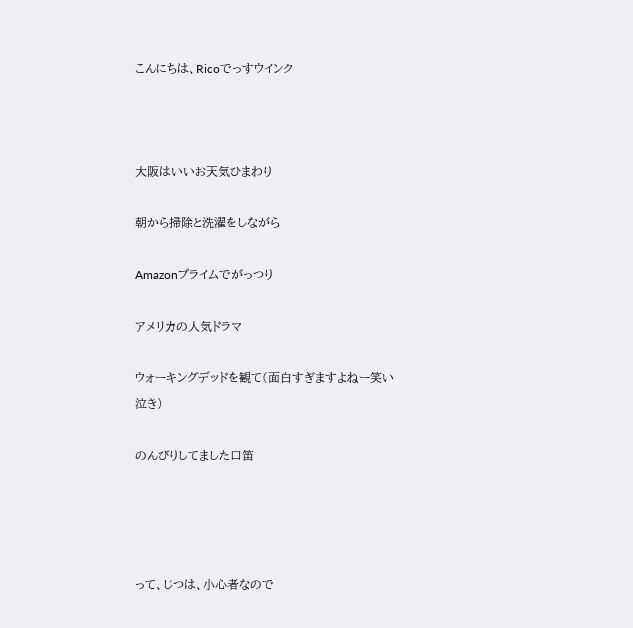こんにちは、Ricoでっすウインク



大阪はいいお天気ひまわり

朝から掃除と洗濯をしながら

Amazonプライムでがっつり

アメリカの人気ドラマ

ウォーキングデッドを観て(面白すぎますよねー笑い泣き)

のんびりしてました口笛




って、じつは、小心者なので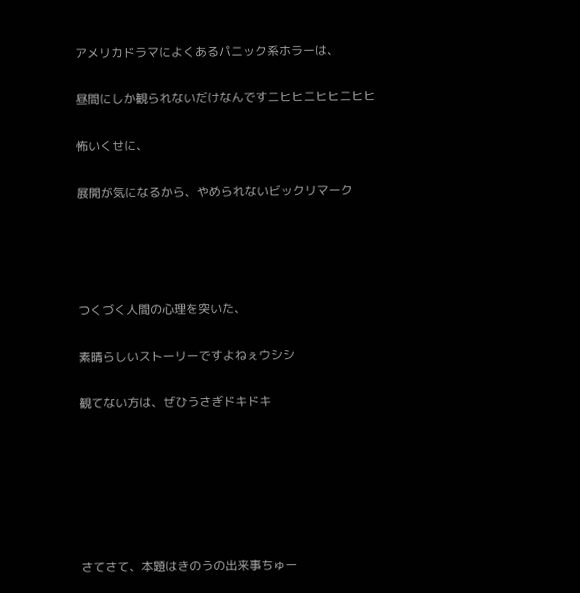アメリカドラマによくあるパニック系ホラーは、

昼間にしか観られないだけなんですニヒヒニヒヒニヒヒ

怖いくせに、

展開が気になるから、やめられないビックリマーク




つくづく人間の心理を突いた、

素晴らしいストーリーですよねぇウシシ

観てない方は、ぜひうさぎドキドキ






さてさて、本題はきのうの出来事ちゅー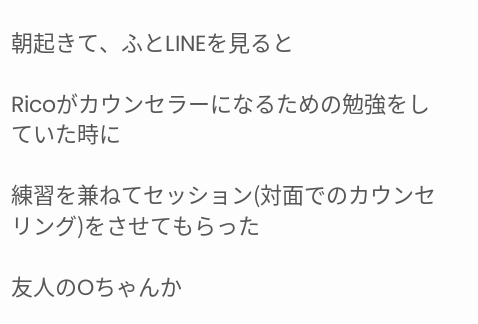朝起きて、ふとLINEを見ると

Ricoがカウンセラーになるための勉強をしていた時に

練習を兼ねてセッション(対面でのカウンセリング)をさせてもらった

友人のOちゃんか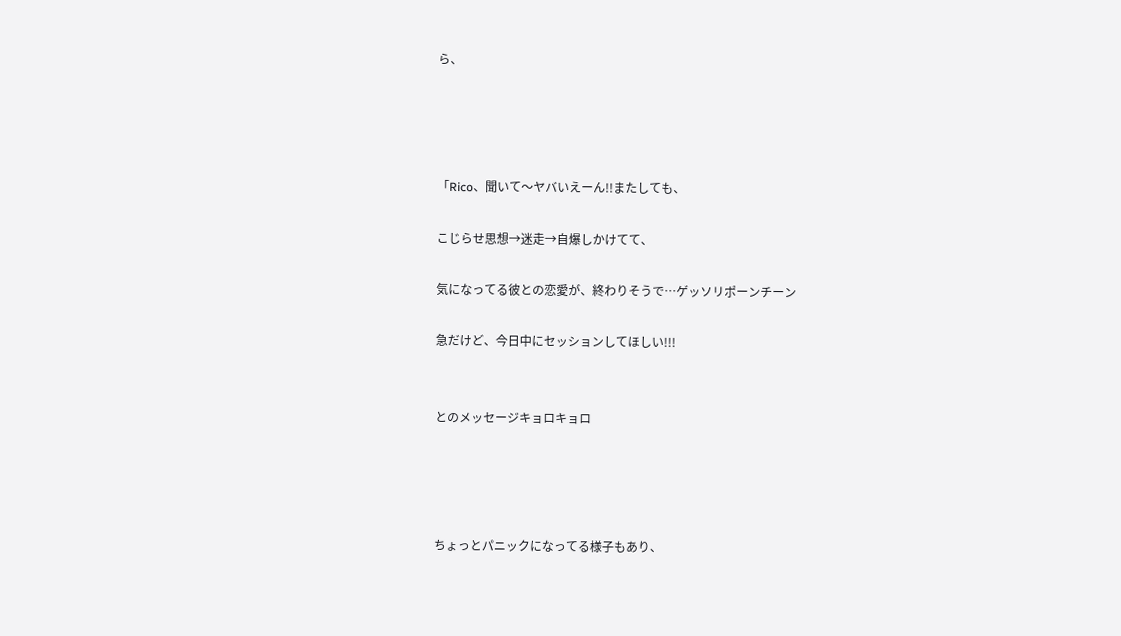ら、




「Rico、聞いて〜ヤバいえーん!!またしても、

こじらせ思想→迷走→自爆しかけてて、

気になってる彼との恋愛が、終わりそうで…ゲッソリポーンチーン

急だけど、今日中にセッションしてほしい!!!


とのメッセージキョロキョロ




ちょっとパニックになってる様子もあり、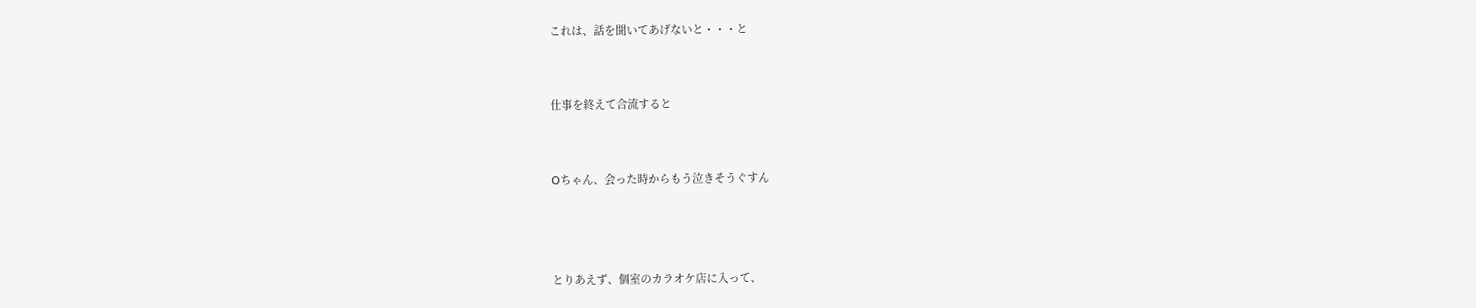これは、話を聞いてあげないと・・・と


仕事を終えて合流すると


Oちゃん、会った時からもう泣きそうぐすん



とりあえず、個室のカラオケ店に入って、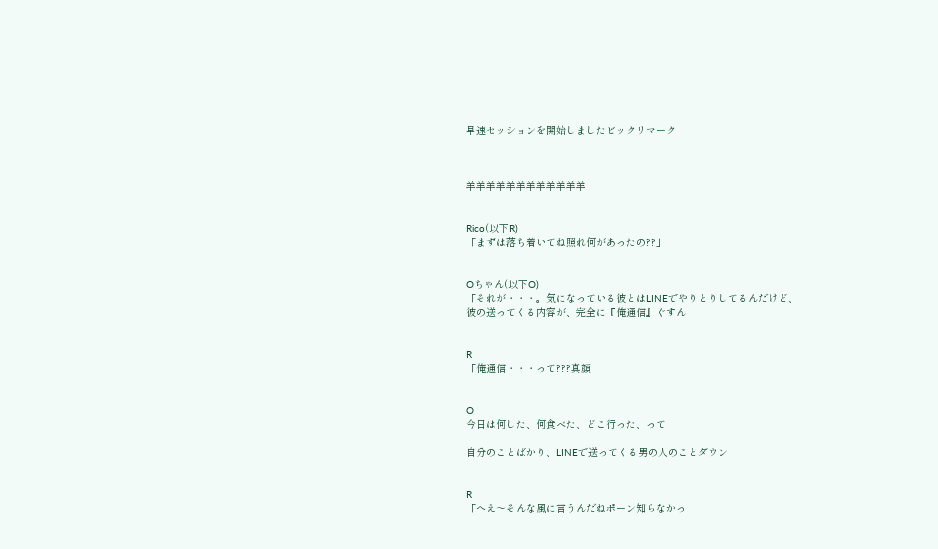早速セッションを開始しましたビックリマーク



羊羊羊羊羊羊羊羊羊羊羊羊


Rico(以下R)
「まずは落ち着いてね照れ何があったの??」


Oちゃん(以下O)
「それが・・・。気になっている彼とはLINEでやりとりしてるんだけど、
彼の送ってくる内容が、完全に『俺通信』ぐすん


R
「俺通信・・・って???真顔


O
今日は何した、何食べた、どこ行った、って

自分のことばかり、LINEで送ってくる男の人のことダウン


R
「へえ〜そんな風に言うんだねポーン知らなかっ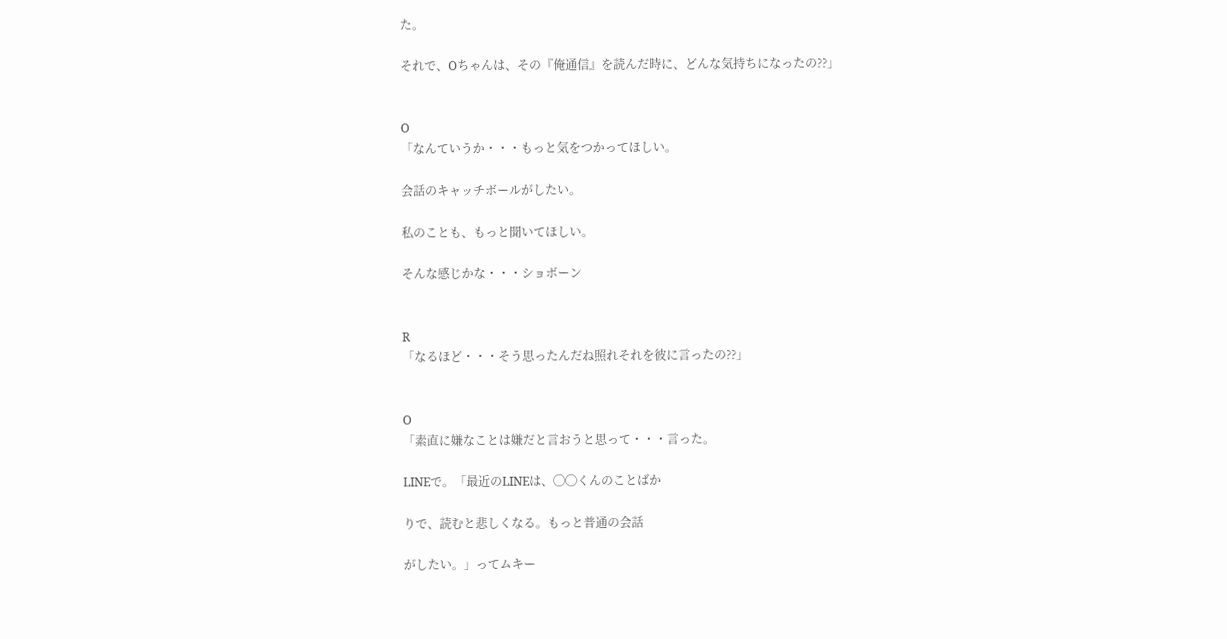た。

それで、Oちゃんは、その『俺通信』を読んだ時に、どんな気持ちになったの??」


O
「なんていうか・・・もっと気をつかってほしい。

会話のキャッチボールがしたい。

私のことも、もっと聞いてほしい。

そんな感じかな・・・ショボーン


R
「なるほど・・・そう思ったんだね照れそれを彼に言ったの??」


O
「素直に嫌なことは嫌だと言おうと思って・・・言った。

LINEで。「最近のLINEは、◯◯くんのことばか

りで、読むと悲しくなる。もっと普通の会話

がしたい。」ってムキー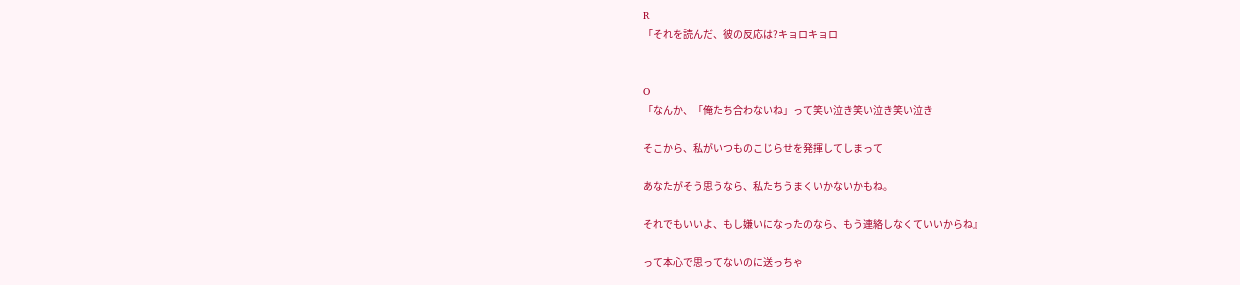R
「それを読んだ、彼の反応は?キョロキョロ


O
「なんか、「俺たち合わないね」って笑い泣き笑い泣き笑い泣き

そこから、私がいつものこじらせを発揮してしまって

あなたがそう思うなら、私たちうまくいかないかもね。

それでもいいよ、もし嫌いになったのなら、もう連絡しなくていいからね』

って本心で思ってないのに送っちゃ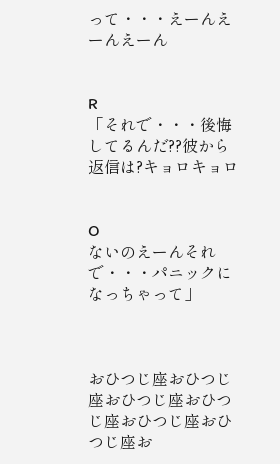って・・・えーんえーんえーん


R
「それで・・・後悔してるんだ??彼から返信は?キョロキョロ


O
ないのえーんそれで・・・パニックになっちゃって」



おひつじ座おひつじ座おひつじ座おひつじ座おひつじ座おひつじ座お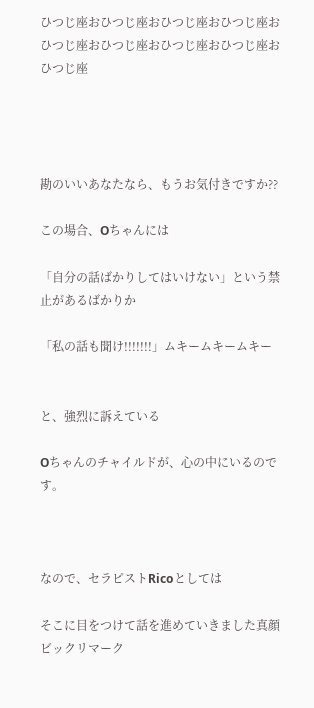ひつじ座おひつじ座おひつじ座おひつじ座おひつじ座おひつじ座おひつじ座おひつじ座おひつじ座




勘のいいあなたなら、もうお気付きですか??

この場合、Oちゃんには

「自分の話ばかりしてはいけない」という禁止があるばかりか

「私の話も聞け!!!!!!!」ムキームキームキー


と、強烈に訴えている

Oちゃんのチャイルドが、心の中にいるのです。



なので、セラピストRicoとしては

そこに目をつけて話を進めていきました真顔ビックリマーク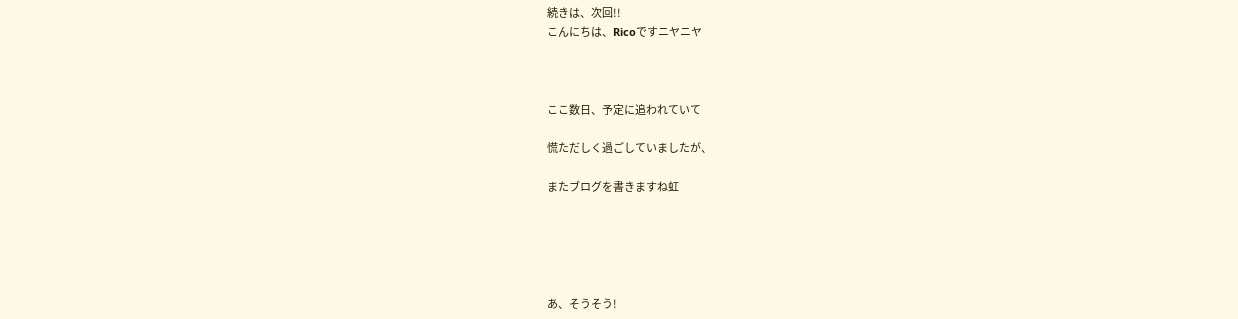続きは、次回!!
こんにちは、Ricoですニヤニヤ



ここ数日、予定に追われていて

慌ただしく過ごしていましたが、

またブログを書きますね虹





あ、そうそう!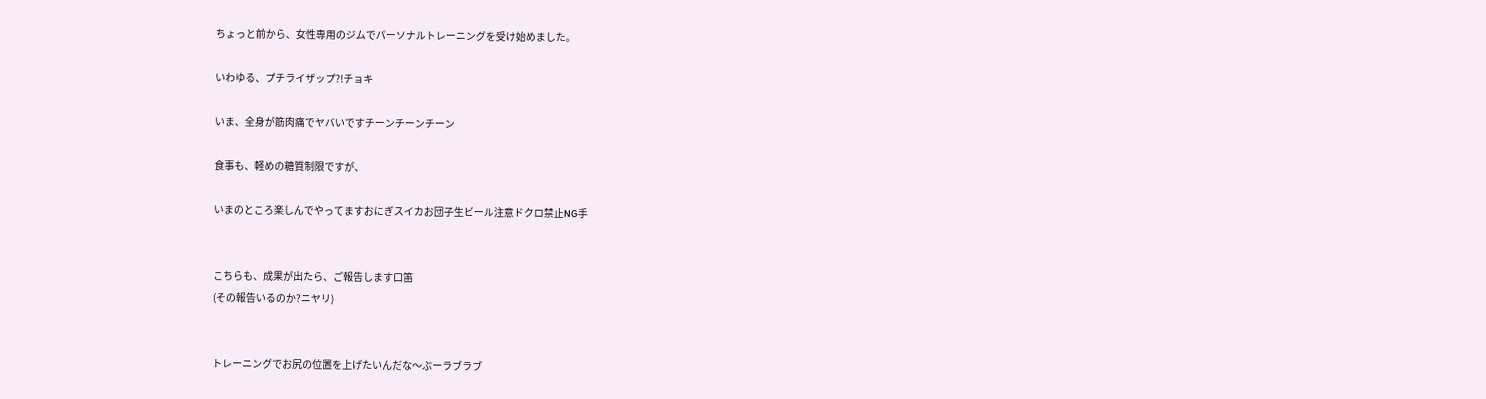ちょっと前から、女性専用のジムでパーソナルトレーニングを受け始めました。

いわゆる、プチライザップ?!チョキ

いま、全身が筋肉痛でヤバいですチーンチーンチーン

食事も、軽めの糖質制限ですが、

いまのところ楽しんでやってますおにぎスイカお団子生ビール注意ドクロ禁止NG手


こちらも、成果が出たら、ご報告します口笛
(その報告いるのか?ニヤリ)


トレーニングでお尻の位置を上げたいんだな〜ぶーラブラブ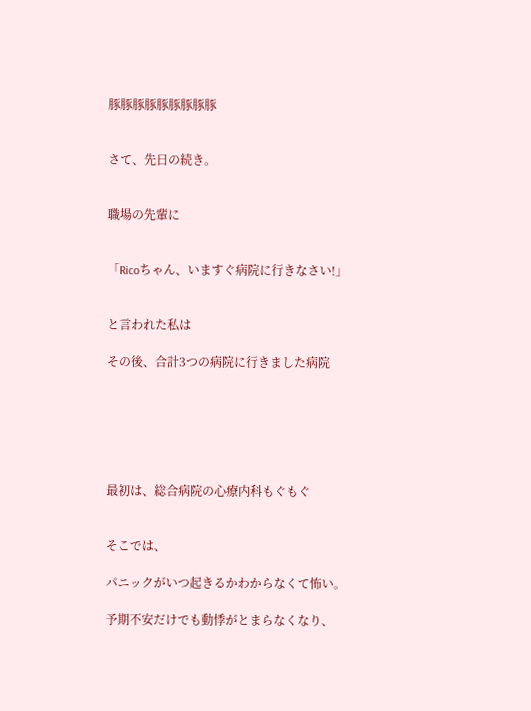豚豚豚豚豚豚豚豚豚


さて、先日の続き。


職場の先輩に


「Ricoちゃん、いますぐ病院に行きなさい!」


と言われた私は

その後、合計3つの病院に行きました病院






最初は、総合病院の心療内科もぐもぐ


そこでは、

パニックがいつ起きるかわからなくて怖い。

予期不安だけでも動悸がとまらなくなり、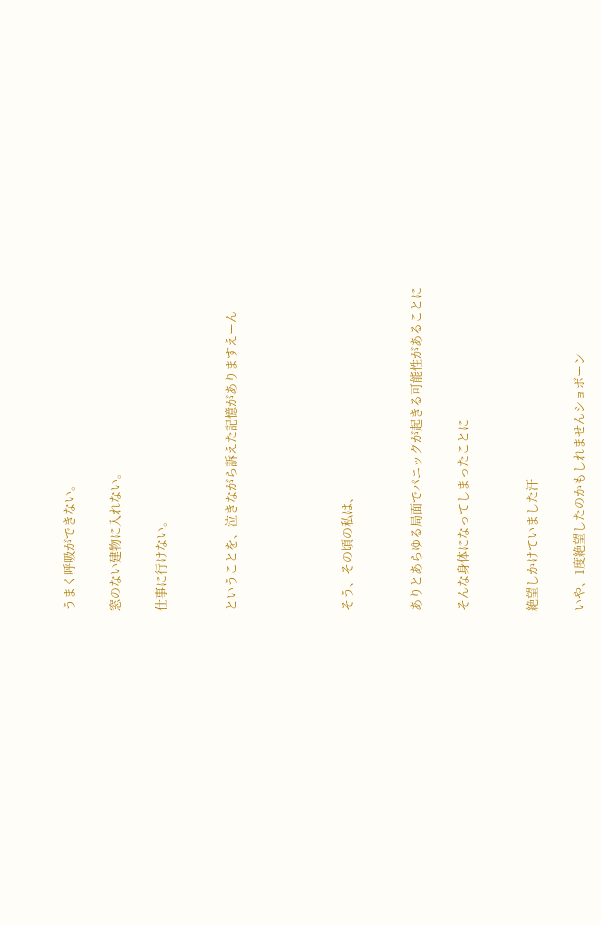うまく呼吸ができない。

窓のない建物に入れない。

仕事に行けない。


ということを、泣きながら訴えた記憶がありますえーん




そう、その頃の私は、


ありとあらゆる局面でパニックが起きる可能性があることに

そんな身体になってしまったことに


絶望しかけていました汗

いや、1度絶望したのかもしれませんショボーン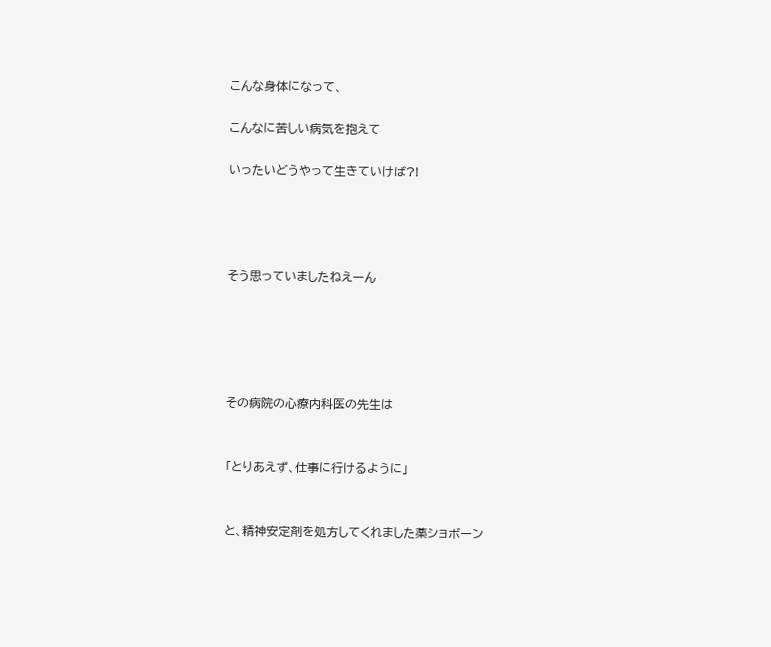こんな身体になって、

こんなに苦しい病気を抱えて

いったいどうやって生きていけば?!




そう思っていましたねえーん





その病院の心療内科医の先生は


「とりあえず、仕事に行けるように」


と、精神安定剤を処方してくれました薬ショボーン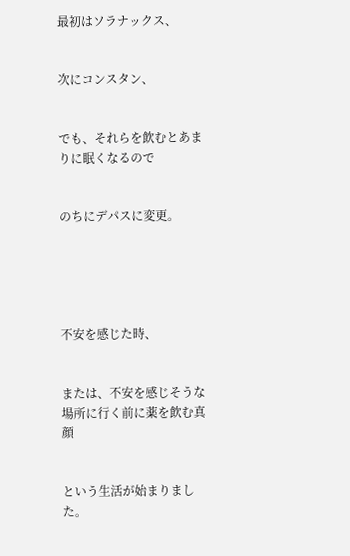最初はソラナックス、


次にコンスタン、


でも、それらを飲むとあまりに眠くなるので


のちにデパスに変更。





不安を感じた時、


または、不安を感じそうな場所に行く前に薬を飲む真顔


という生活が始まりました。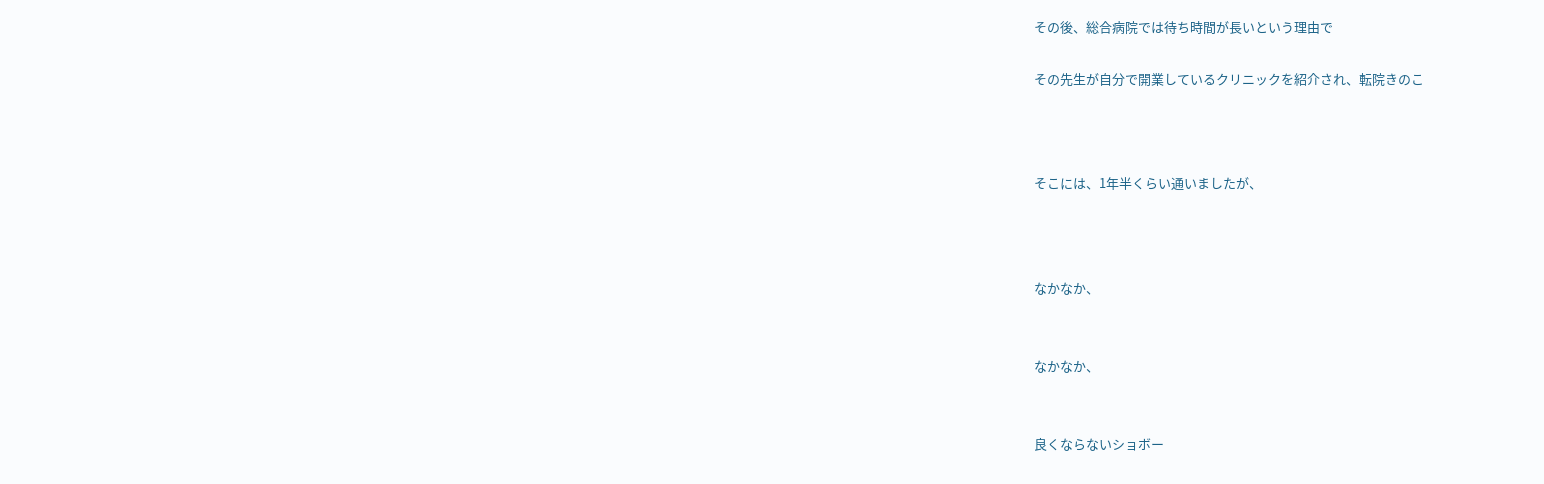その後、総合病院では待ち時間が長いという理由で

その先生が自分で開業しているクリニックを紹介され、転院きのこ



そこには、1年半くらい通いましたが、



なかなか、


なかなか、


良くならないショボー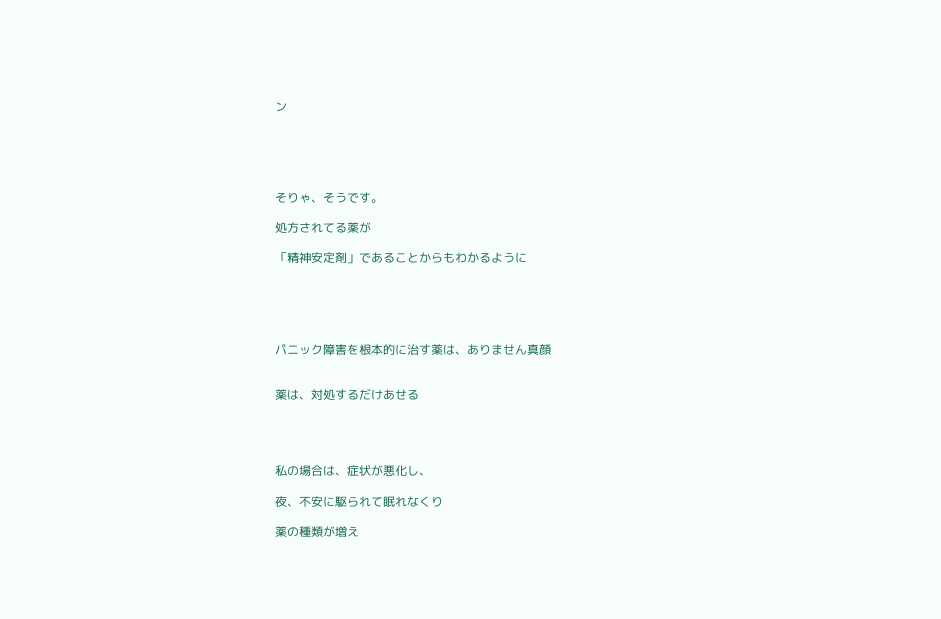ン





そりゃ、そうです。

処方されてる薬が

「精神安定剤」であることからもわかるように





パニック障害を根本的に治す薬は、ありません真顔


薬は、対処するだけあせる




私の場合は、症状が悪化し、

夜、不安に駆られて眠れなくり

薬の種類が増え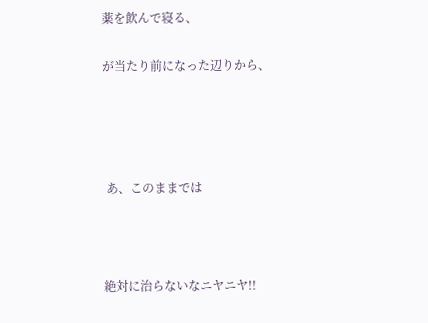薬を飲んで寝る、

が当たり前になった辺りから、




 あ、このままでは



絶対に治らないなニヤニヤ!!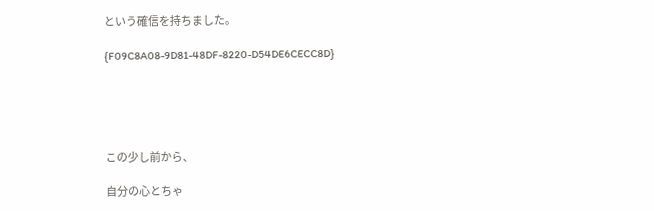という確信を持ちました。

{F09C8A08-9D81-48DF-8220-D54DE6CECC8D}





この少し前から、

自分の心とちゃ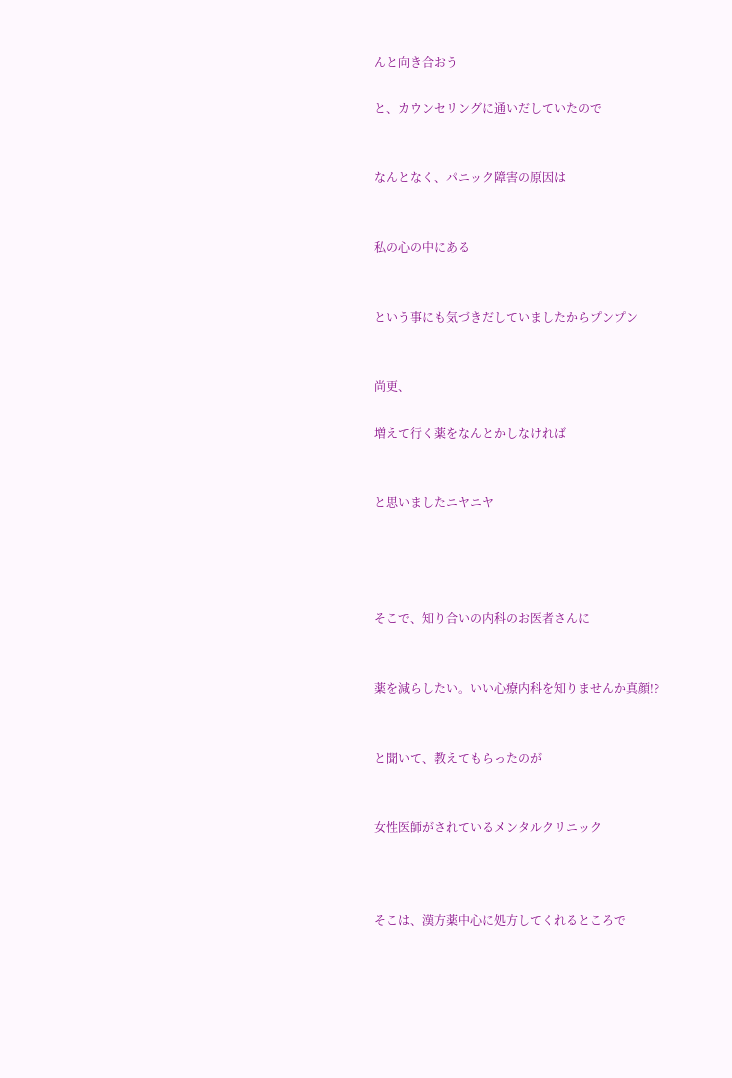んと向き合おう

と、カウンセリングに通いだしていたので


なんとなく、パニック障害の原因は


私の心の中にある


という事にも気づきだしていましたからプンプン


尚更、

増えて行く薬をなんとかしなければ


と思いましたニヤニヤ




そこで、知り合いの内科のお医者さんに


薬を減らしたい。いい心療内科を知りませんか真顔!?


と聞いて、教えてもらったのが


女性医師がされているメンタルクリニック



そこは、漢方薬中心に処方してくれるところで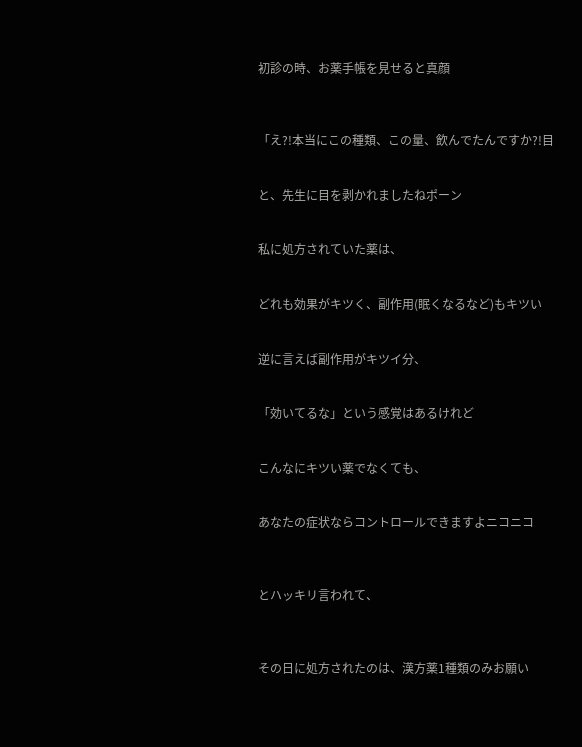初診の時、お薬手帳を見せると真顔



「え?!本当にこの種類、この量、飲んでたんですか?!目


と、先生に目を剥かれましたねポーン


私に処方されていた薬は、


どれも効果がキツく、副作用(眠くなるなど)もキツい


逆に言えば副作用がキツイ分、


「効いてるな」という感覚はあるけれど


こんなにキツい薬でなくても、


あなたの症状ならコントロールできますよニコニコ



とハッキリ言われて、



その日に処方されたのは、漢方薬1種類のみお願い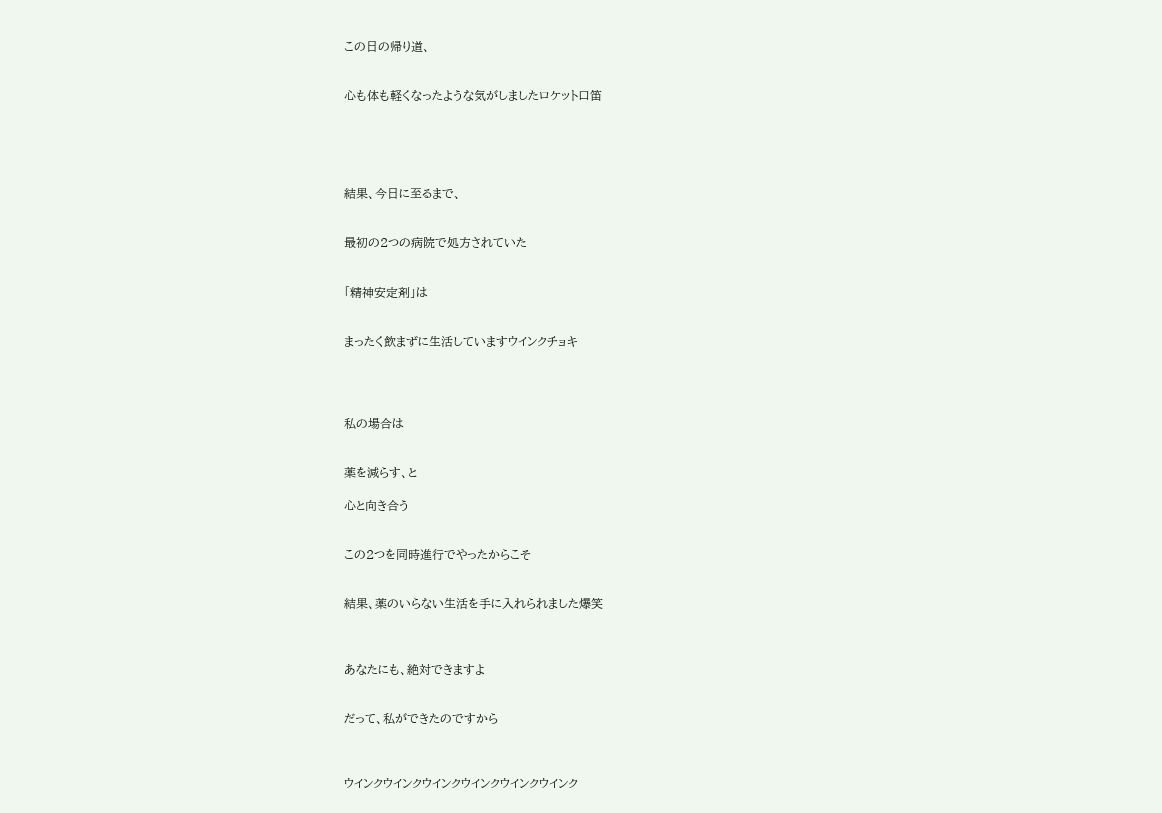この日の帰り道、


心も体も軽くなったような気がしましたロケット口笛





結果、今日に至るまで、


最初の2つの病院で処方されていた


「精神安定剤」は


まったく飲まずに生活していますウインクチョキ




私の場合は


薬を減らす、と

心と向き合う


この2つを同時進行でやったからこそ


結果、薬のいらない生活を手に入れられました爆笑



あなたにも、絶対できますよ


だって、私ができたのですから



ウインクウインクウインクウインクウインクウインク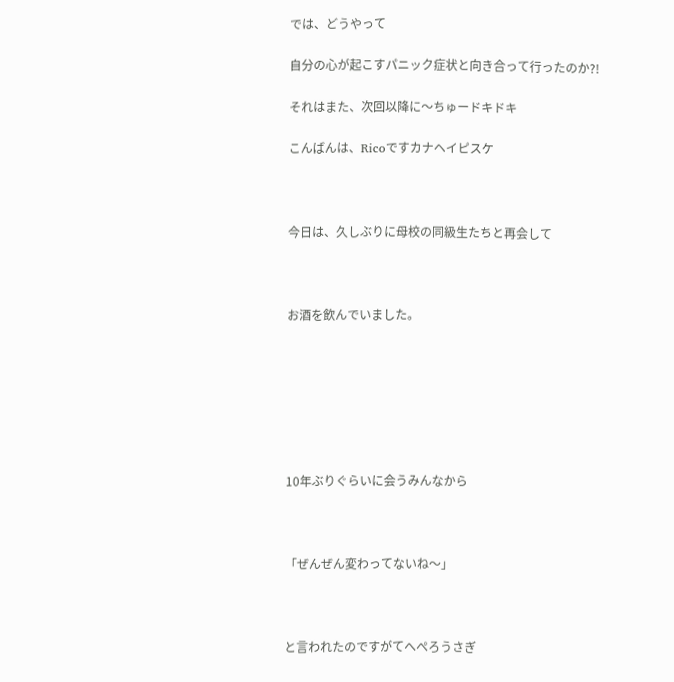では、どうやって

自分の心が起こすパニック症状と向き合って行ったのか?!

それはまた、次回以降に〜ちゅードキドキ

こんばんは、Ricoですカナヘイピスケ



今日は、久しぶりに母校の同級生たちと再会して



お酒を飲んでいました。







10年ぶりぐらいに会うみんなから



「ぜんぜん変わってないね〜」



と言われたのですがてへぺろうさぎ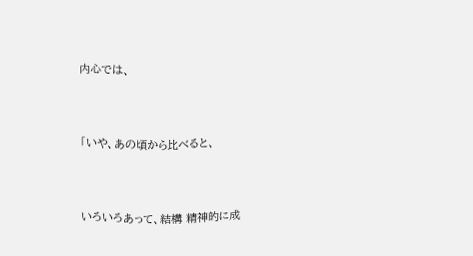内心では、



「いや、あの頃から比べると、



いろいろあって、結構 精神的に成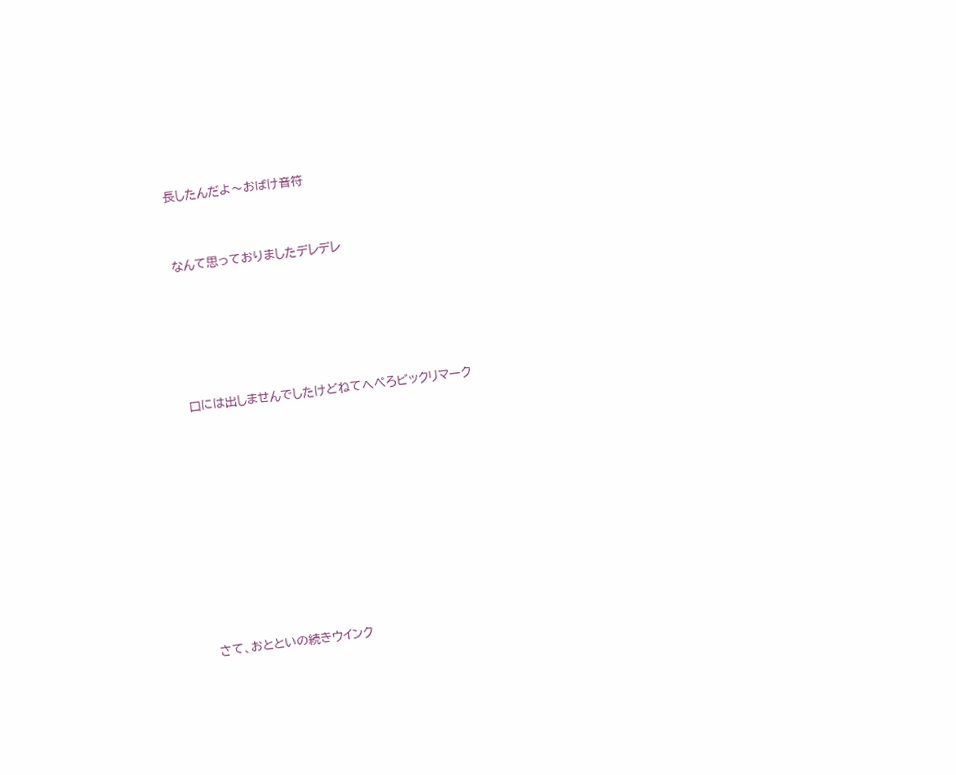長したんだよ〜おばけ音符



なんて思っておりましたデレデレ







口には出しませんでしたけどねてへぺろビックリマーク













さて、おとといの続きウインク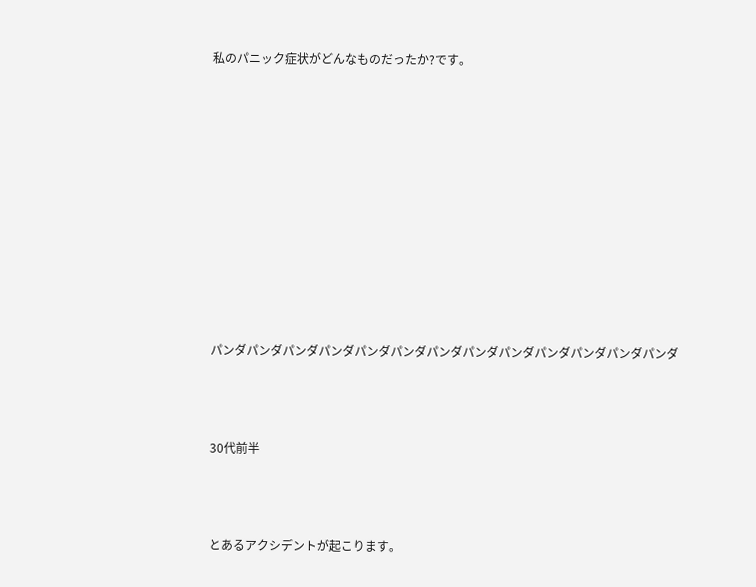私のパニック症状がどんなものだったか?です。











パンダパンダパンダパンダパンダパンダパンダパンダパンダパンダパンダパンダパンダ



30代前半



とあるアクシデントが起こります。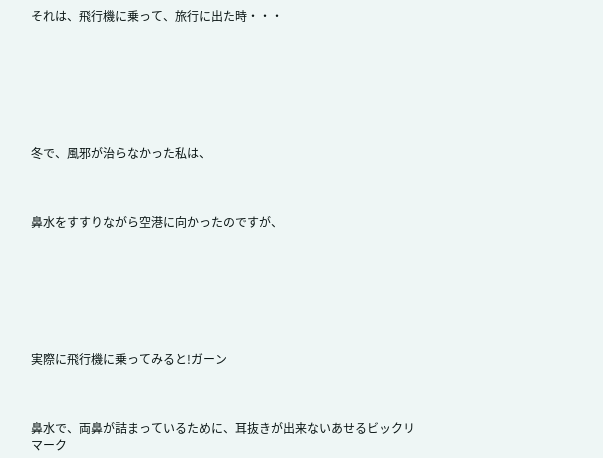それは、飛行機に乗って、旅行に出た時・・・







冬で、風邪が治らなかった私は、



鼻水をすすりながら空港に向かったのですが、







実際に飛行機に乗ってみると!ガーン



鼻水で、両鼻が詰まっているために、耳抜きが出来ないあせるビックリマーク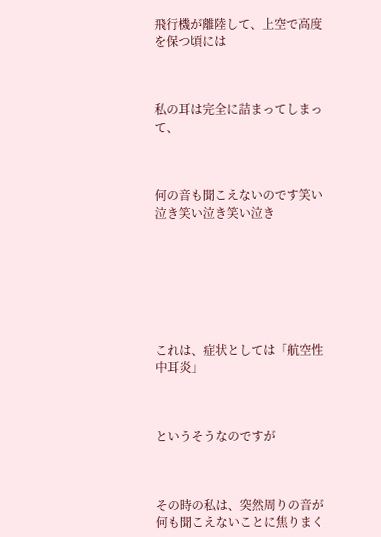飛行機が離陸して、上空で高度を保つ頃には



私の耳は完全に詰まってしまって、



何の音も聞こえないのです笑い泣き笑い泣き笑い泣き







これは、症状としては「航空性中耳炎」



というそうなのですが



その時の私は、突然周りの音が何も聞こえないことに焦りまく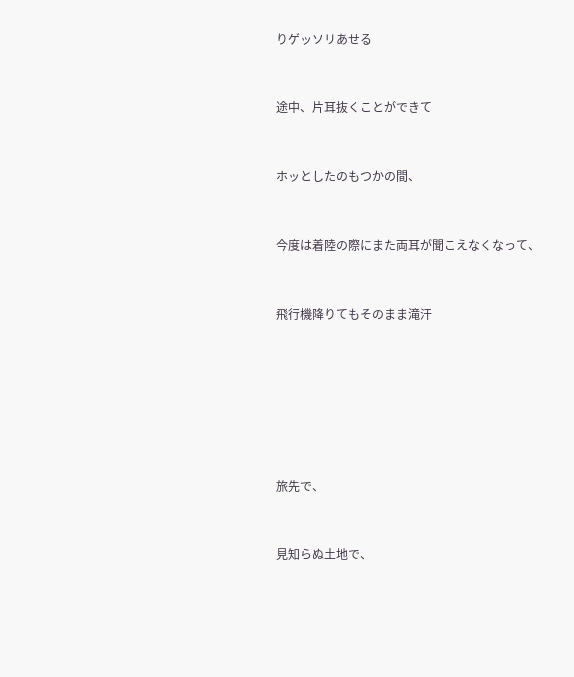りゲッソリあせる



途中、片耳抜くことができて



ホッとしたのもつかの間、



今度は着陸の際にまた両耳が聞こえなくなって、



飛行機降りてもそのまま滝汗









旅先で、



見知らぬ土地で、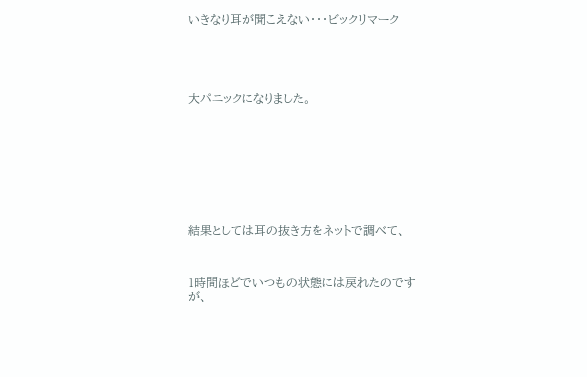いきなり耳が聞こえない・・・ビックリマーク





大パニックになりました。









結果としては耳の抜き方をネットで調べて、



1時間ほどでいつもの状態には戻れたのですが、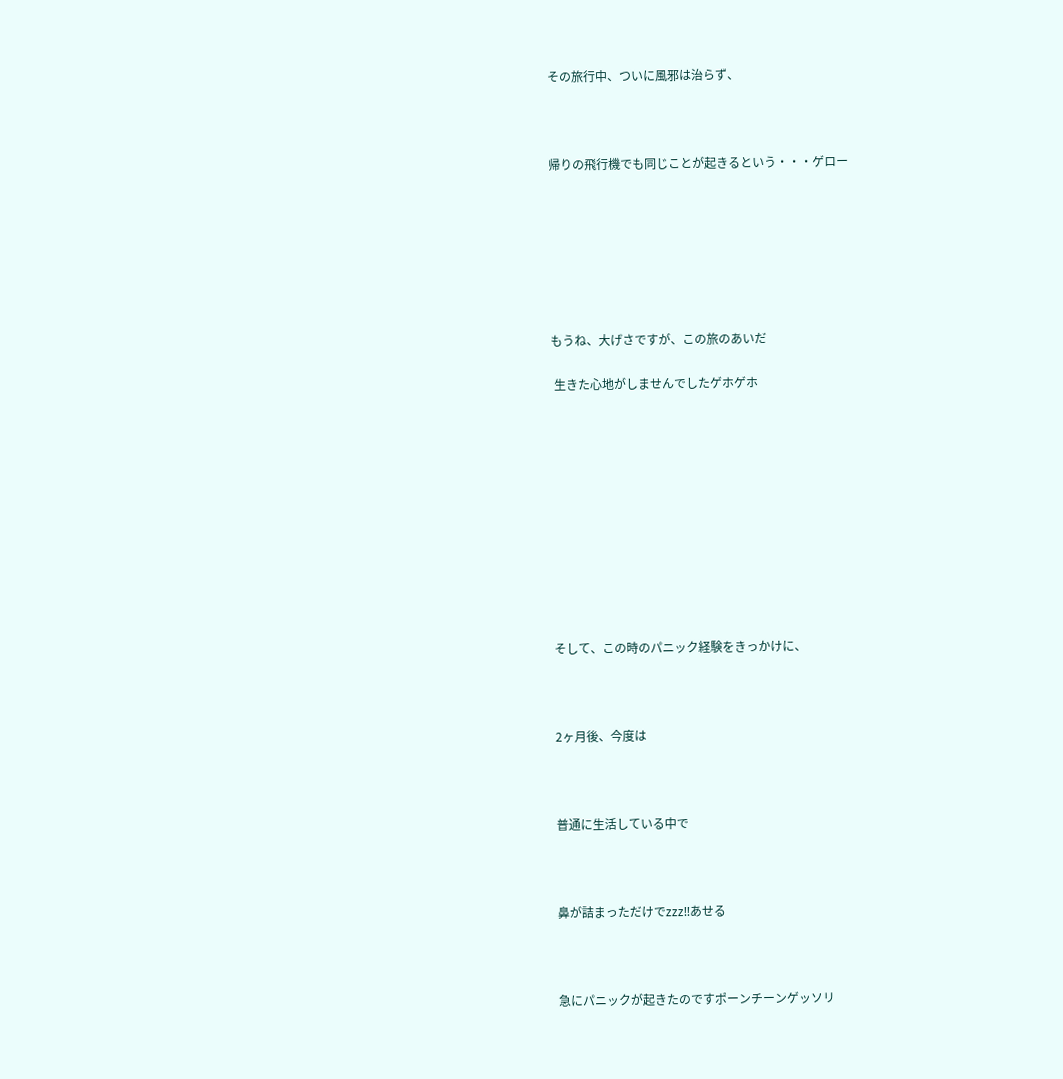その旅行中、ついに風邪は治らず、



帰りの飛行機でも同じことが起きるという・・・ゲロー







もうね、大げさですが、この旅のあいだ

 生きた心地がしませんでしたゲホゲホ











そして、この時のパニック経験をきっかけに、



2ヶ月後、今度は



普通に生活している中で



鼻が詰まっただけでzzz!!あせる



急にパニックが起きたのですポーンチーンゲッソリ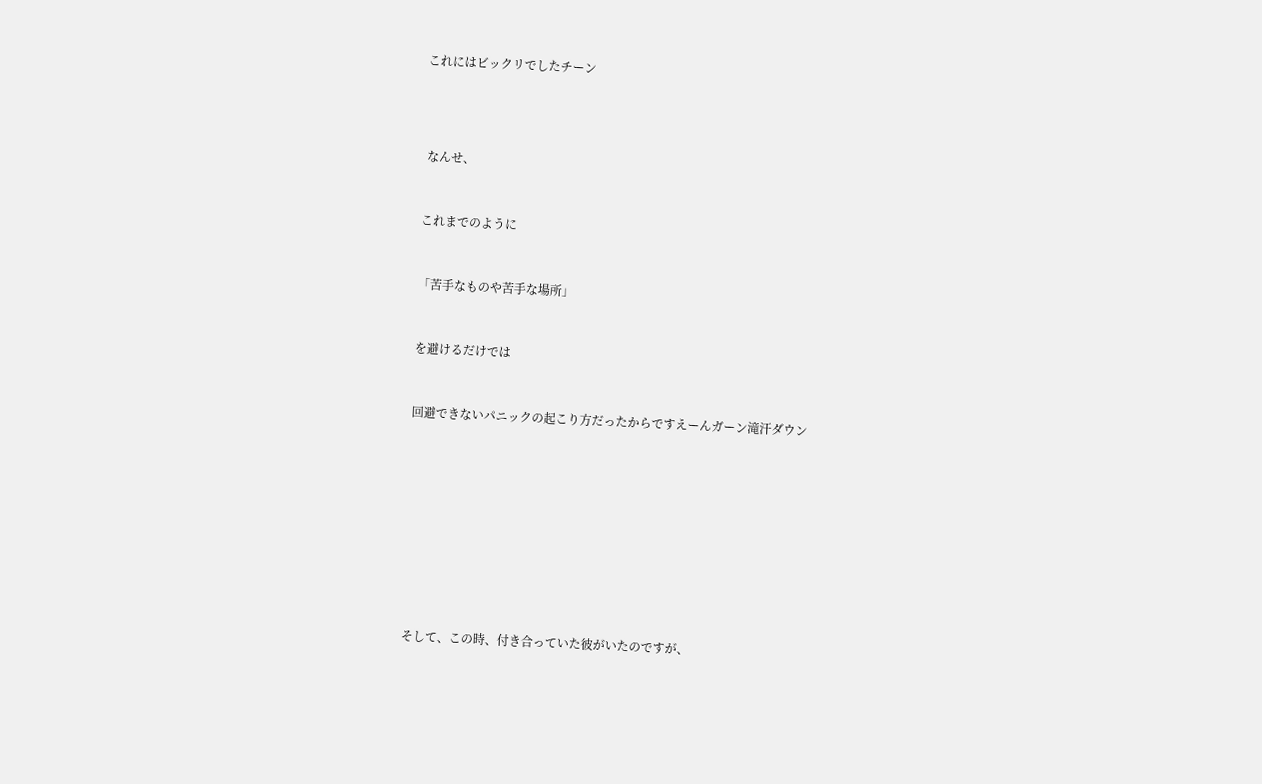これにはビックリでしたチーン





 なんせ、



これまでのように



「苦手なものや苦手な場所」



を避けるだけでは



回避できないパニックの起こり方だったからですえーんガーン滝汗ダウン













そして、この時、付き合っていた彼がいたのですが、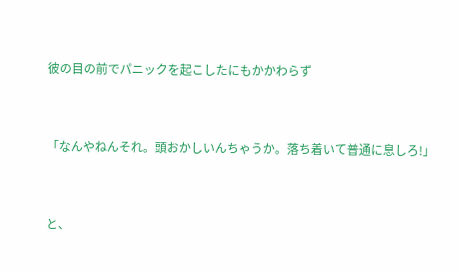彼の目の前でパニックを起こしたにもかかわらず



「なんやねんそれ。頭おかしいんちゃうか。落ち着いて普通に息しろ!」



と、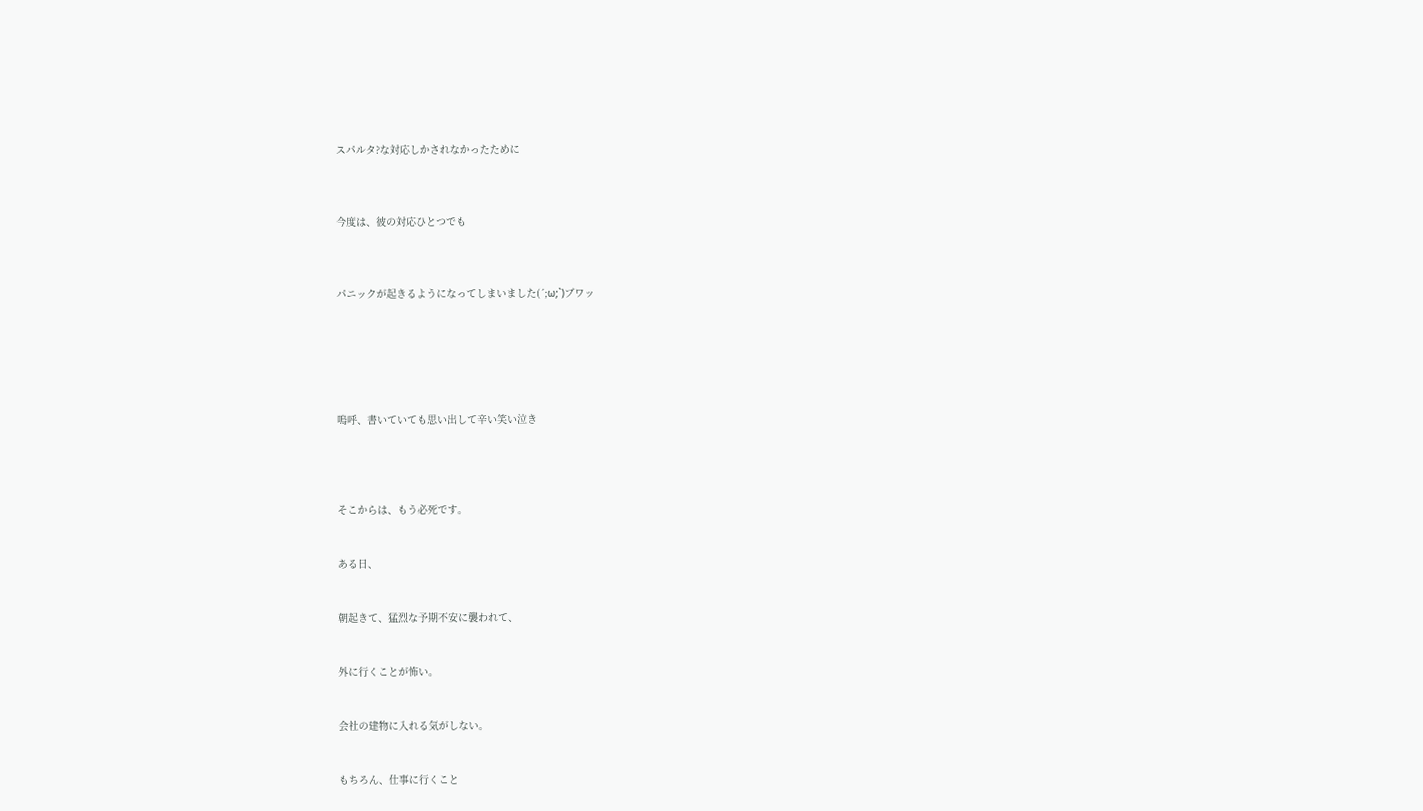スパルタ?な対応しかされなかったために



今度は、彼の対応ひとつでも



パニックが起きるようになってしまいました(´;ω;`)ブワッ






嗚呼、書いていても思い出して辛い笑い泣き




そこからは、もう必死です。


ある日、


朝起きて、猛烈な予期不安に襲われて、


外に行くことが怖い。


会社の建物に入れる気がしない。


もちろん、仕事に行くこと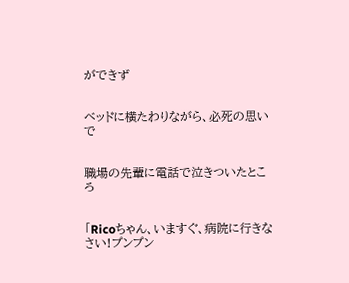ができず


ベッドに横たわりながら、必死の思いで


職場の先輩に電話で泣きついたところ


「Ricoちゃん、いますぐ、病院に行きなさい!プンプン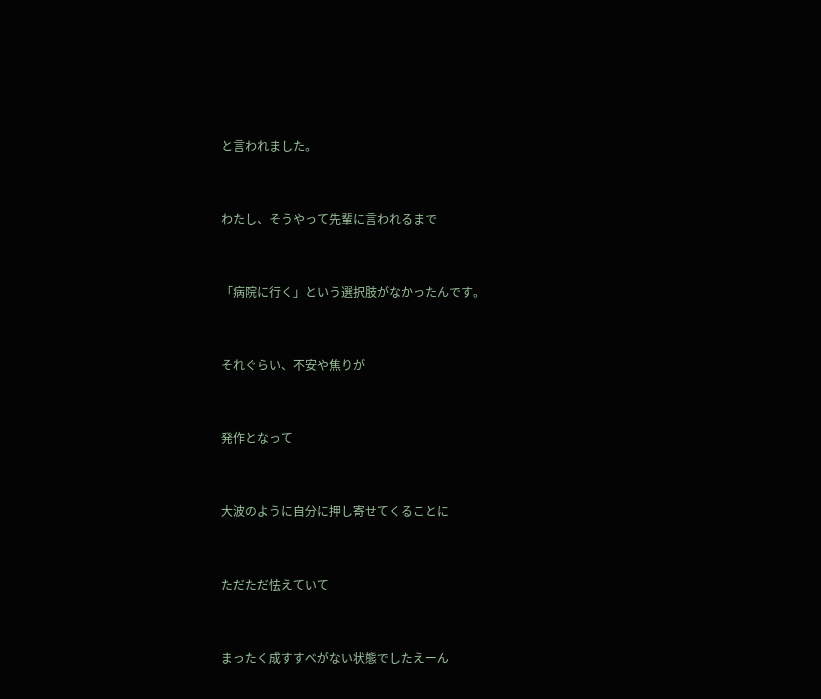と言われました。


わたし、そうやって先輩に言われるまで


「病院に行く」という選択肢がなかったんです。


それぐらい、不安や焦りが


発作となって


大波のように自分に押し寄せてくることに


ただただ怯えていて


まったく成すすべがない状態でしたえーん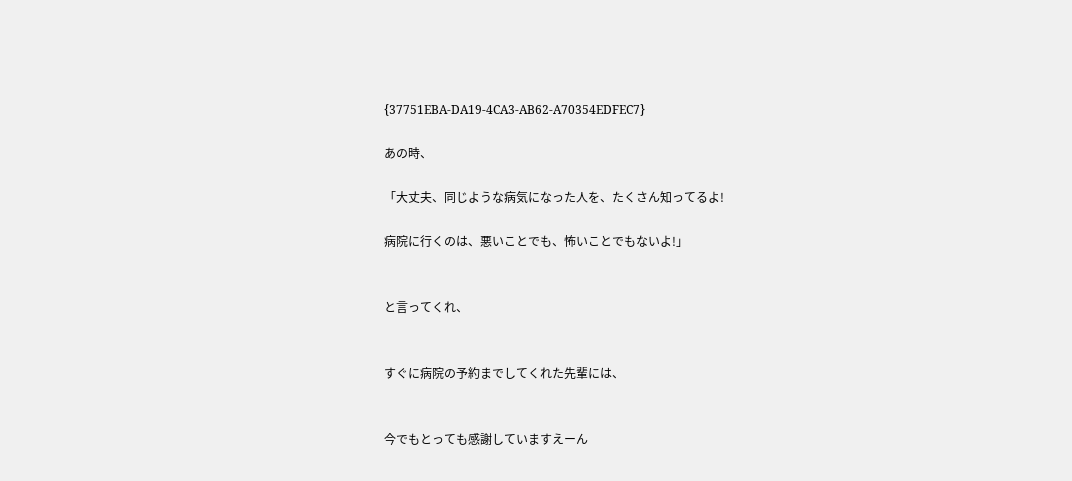{37751EBA-DA19-4CA3-AB62-A70354EDFEC7}

あの時、

「大丈夫、同じような病気になった人を、たくさん知ってるよ!

病院に行くのは、悪いことでも、怖いことでもないよ!」


と言ってくれ、


すぐに病院の予約までしてくれた先輩には、


今でもとっても感謝していますえーん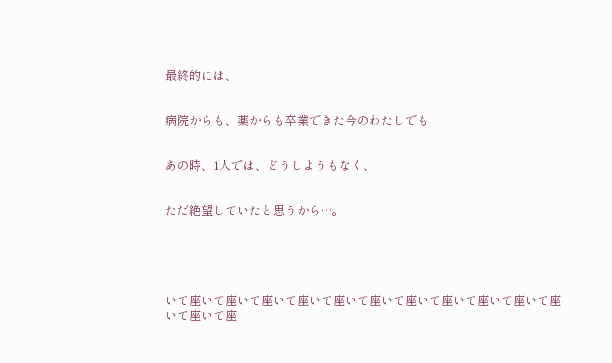最終的には、


病院からも、薬からも卒業できた今のわたしでも


あの時、1人では、どうしようもなく、


ただ絶望していたと思うから…。





いて座いて座いて座いて座いて座いて座いて座いて座いて座いて座いて座いて座いて座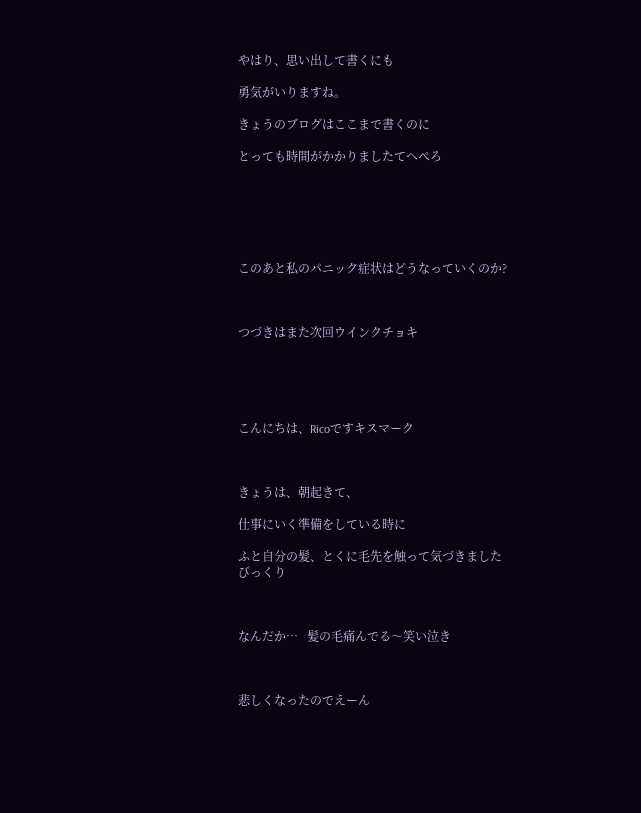やはり、思い出して書くにも

勇気がいりますね。

きょうのブログはここまで書くのに

とっても時間がかかりましたてへぺろ






このあと私のパニック症状はどうなっていくのか?



つづきはまた次回ウインクチョキ





こんにちは、Ricoですキスマーク



きょうは、朝起きて、

仕事にいく準備をしている時に

ふと自分の髪、とくに毛先を触って気づきましたびっくり



なんだか…   髪の毛痛んでる〜笑い泣き



悲しくなったのでえーん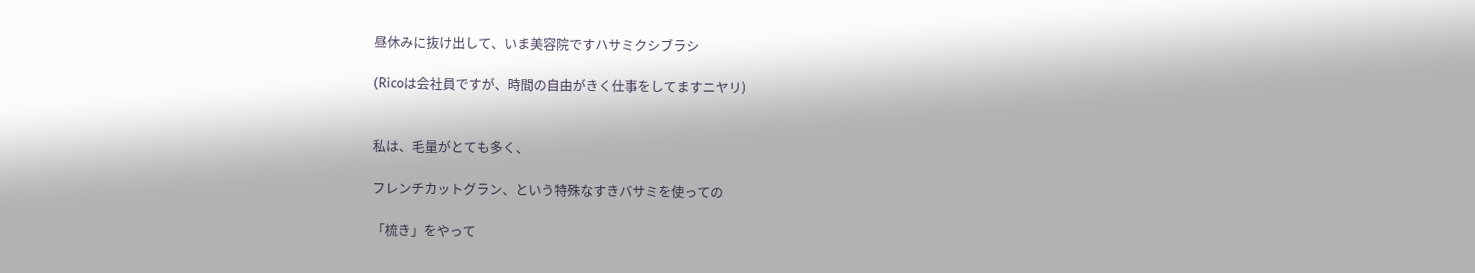昼休みに抜け出して、いま美容院ですハサミクシブラシ

(Ricoは会社員ですが、時間の自由がきく仕事をしてますニヤリ)


私は、毛量がとても多く、

フレンチカットグラン、という特殊なすきバサミを使っての

「梳き」をやって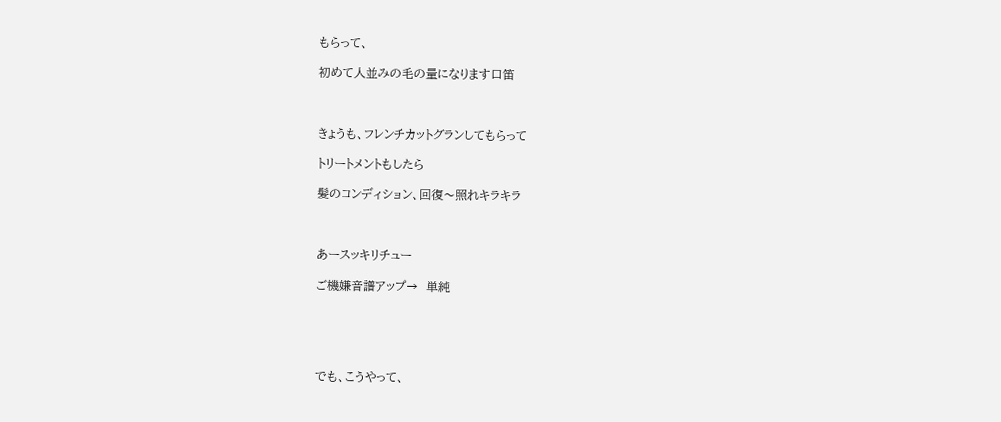もらって、

初めて人並みの毛の量になります口笛



きょうも、フレンチカットグランしてもらって

トリートメントもしたら

髪のコンディション、回復〜照れキラキラ



あースッキリチュー

ご機嫌音譜アップ→  単純





でも、こうやって、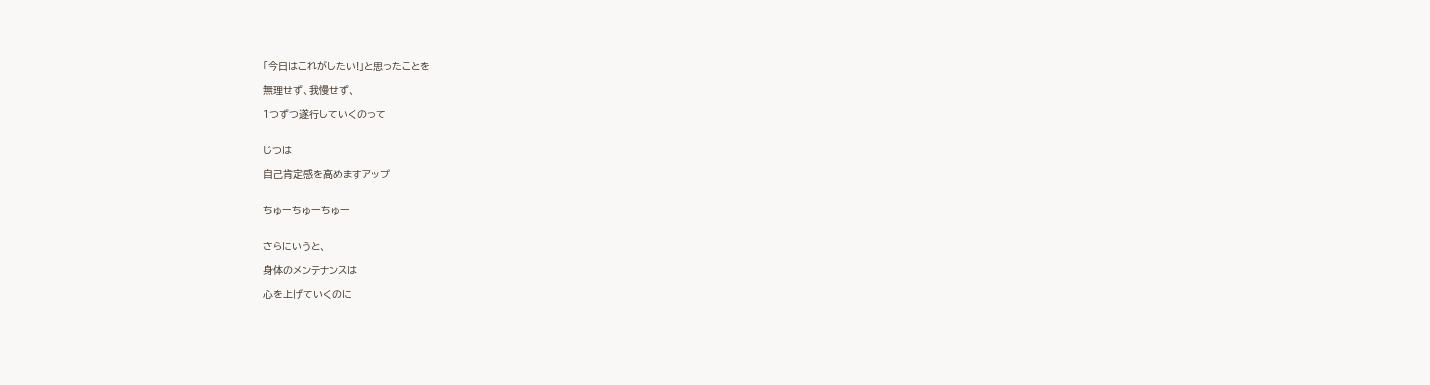「今日はこれがしたい!」と思ったことを

無理せず、我慢せず、

1つずつ遂行していくのって


じつは

自己肯定感を高めますアップ


ちゅーちゅーちゅー


さらにいうと、

身体のメンテナンスは

心を上げていくのに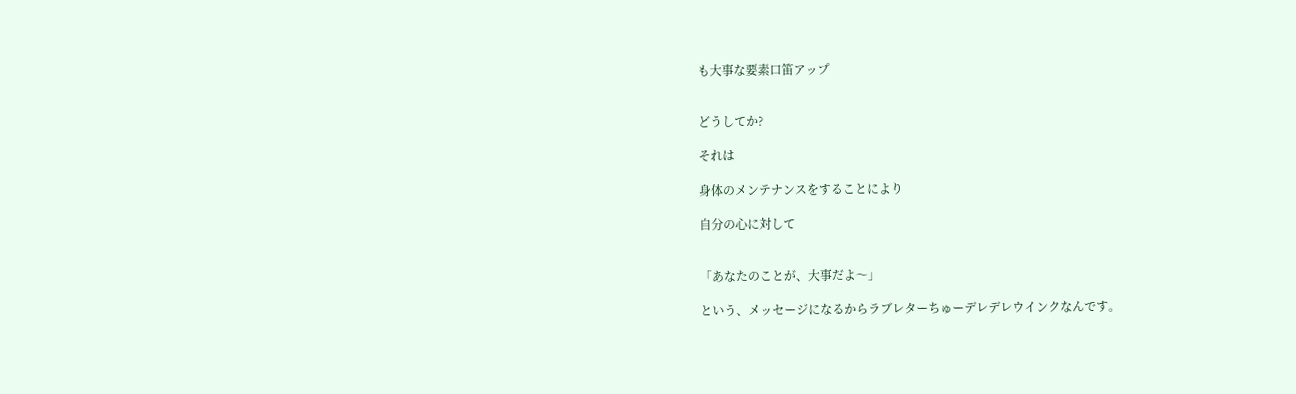も大事な要素口笛アップ


どうしてか?

それは

身体のメンテナンスをすることにより

自分の心に対して


「あなたのことが、大事だよ〜」

という、メッセージになるからラブレターちゅーデレデレウインクなんです。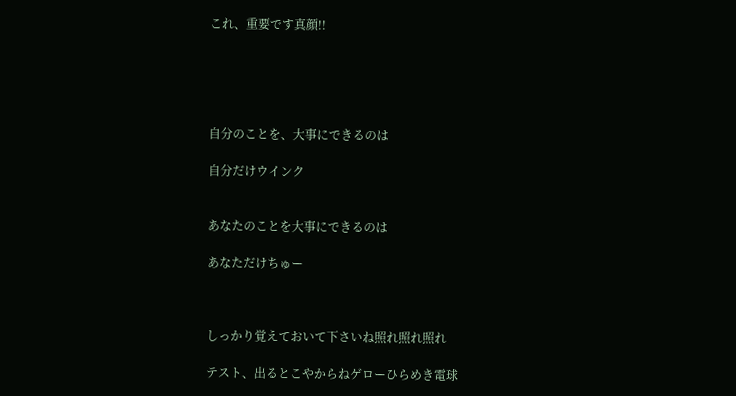これ、重要です真顔!!





自分のことを、大事にできるのは

自分だけウインク


あなたのことを大事にできるのは

あなただけちゅー



しっかり覚えておいて下さいね照れ照れ照れ

テスト、出るとこやからねゲローひらめき電球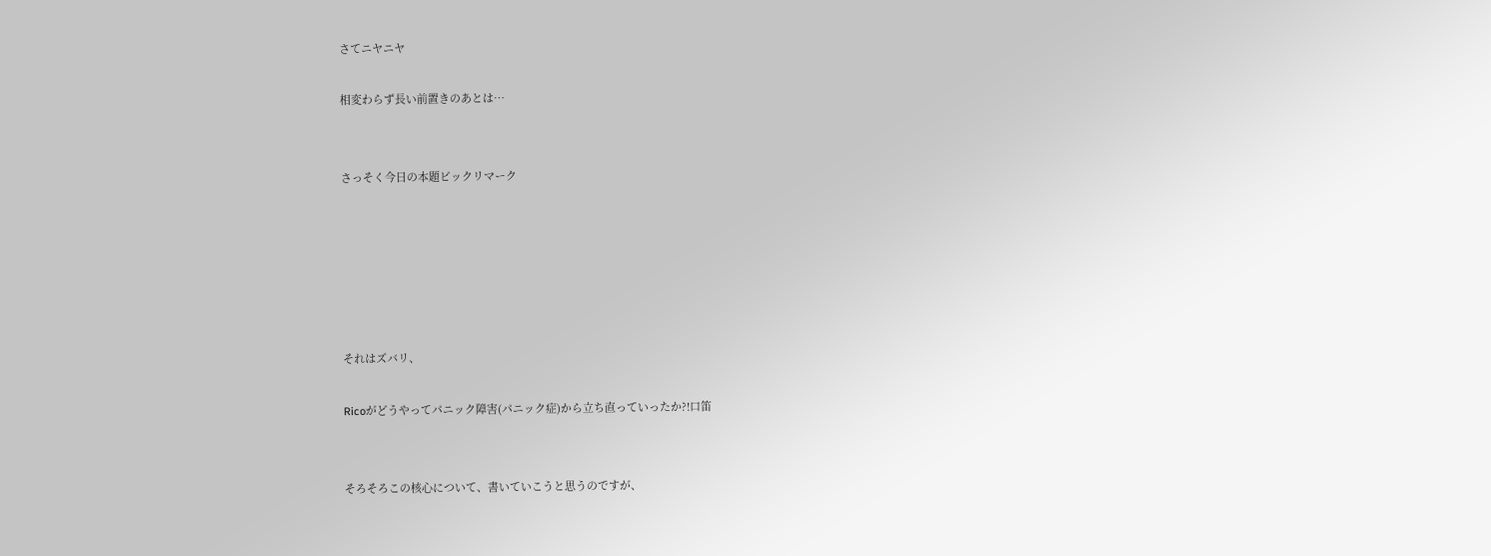さてニヤニヤ

相変わらず長い前置きのあとは…


さっそく今日の本題ビックリマーク






それはズバリ、

Ricoがどうやってパニック障害(パニック症)から立ち直っていったか?!口笛


そろそろこの核心について、書いていこうと思うのですが、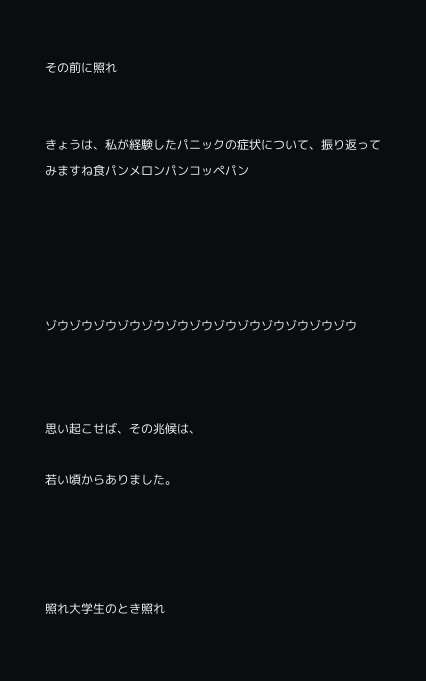その前に照れ


きょうは、私が経験したパニックの症状について、振り返ってみますね食パンメロンパンコッペパン





ゾウゾウゾウゾウゾウゾウゾウゾウゾウゾウゾウゾウゾウ



思い起こせば、その兆候は、

若い頃からありました。




照れ大学生のとき照れ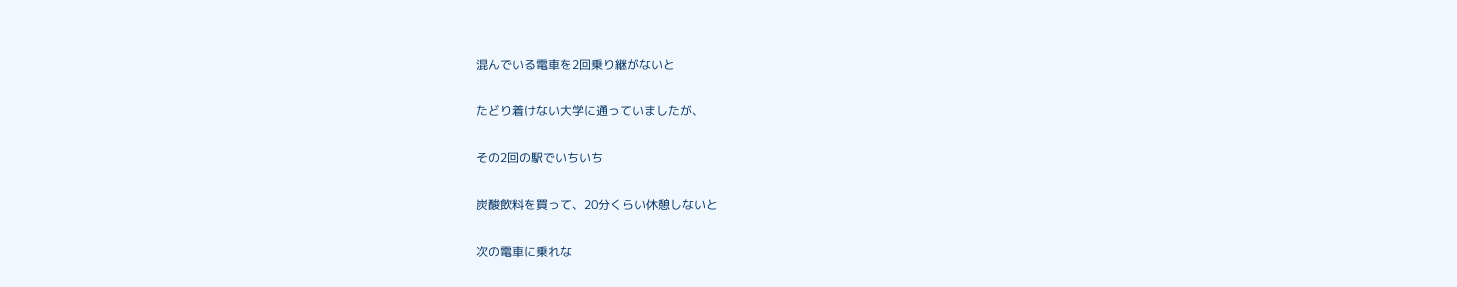混んでいる電車を2回乗り継がないと

たどり着けない大学に通っていましたが、

その2回の駅でいちいち

炭酸飲料を買って、20分くらい休憩しないと

次の電車に乗れな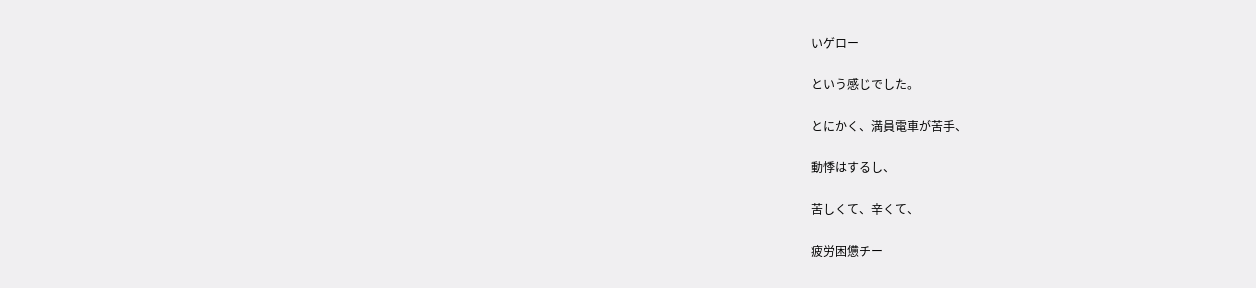いゲロー

という感じでした。

とにかく、満員電車が苦手、

動悸はするし、

苦しくて、辛くて、

疲労困憊チー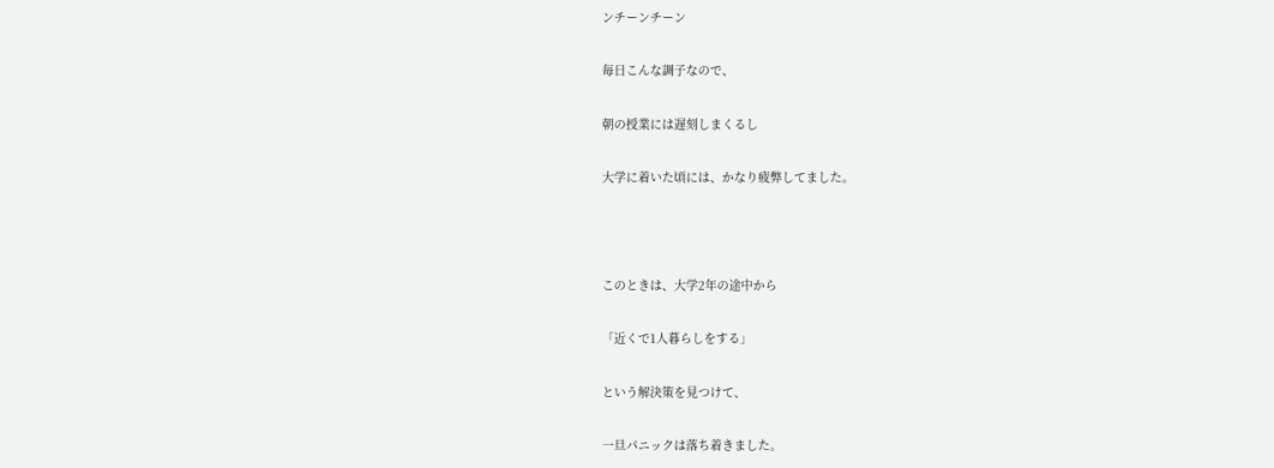ンチーンチーン

毎日こんな調子なので、

朝の授業には遅刻しまくるし

大学に着いた頃には、かなり疲弊してました。



このときは、大学2年の途中から

「近くで1人暮らしをする」

という解決策を見つけて、

一旦パニックは落ち着きました。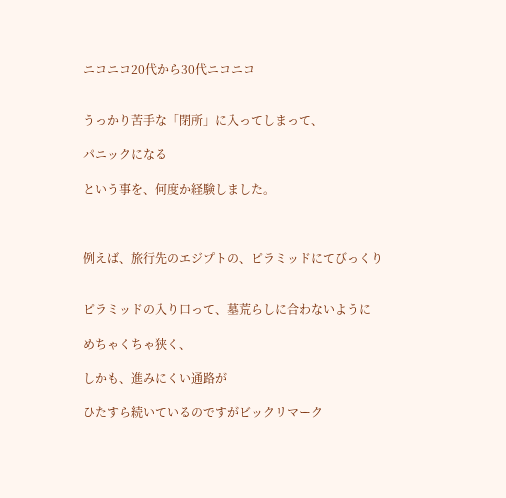ニコニコ20代から30代ニコニコ


うっかり苦手な「閉所」に入ってしまって、

パニックになる

という事を、何度か経験しました。



例えば、旅行先のエジプトの、ピラミッドにてびっくり


ピラミッドの入り口って、墓荒らしに合わないように

めちゃくちゃ狭く、

しかも、進みにくい通路が

ひたすら続いているのですがビックリマーク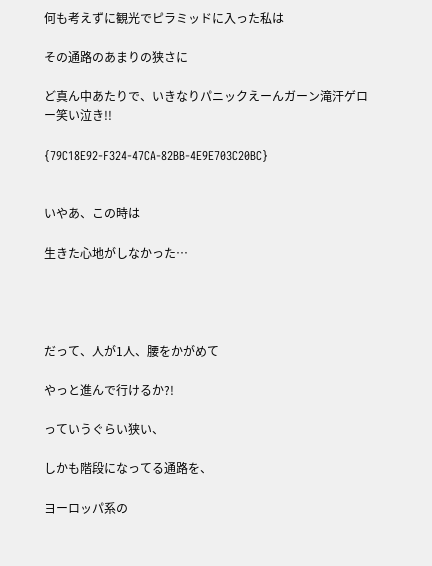何も考えずに観光でピラミッドに入った私は

その通路のあまりの狭さに

ど真ん中あたりで、いきなりパニックえーんガーン滝汗ゲロー笑い泣き!!

{79C18E92-F324-47CA-82BB-4E9E703C20BC}


いやあ、この時は

生きた心地がしなかった…




だって、人が1人、腰をかがめて

やっと進んで行けるか?!

っていうぐらい狭い、

しかも階段になってる通路を、

ヨーロッパ系の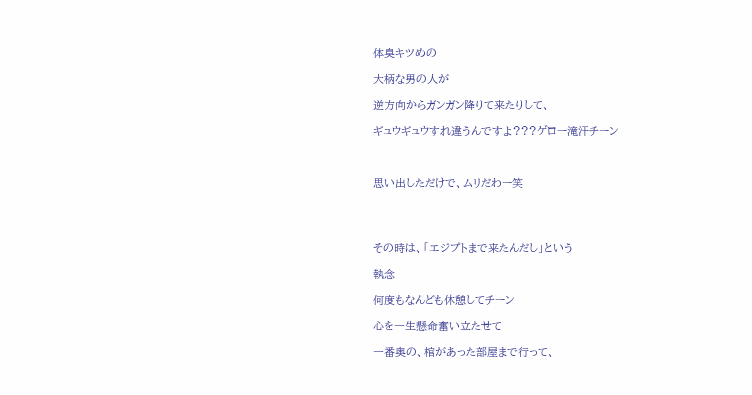体臭キツめの

大柄な男の人が

逆方向からガンガン降りて来たりして、

ギュウギュウすれ違うんですよ???ゲロー滝汗チーン



思い出しただけで、ムリだわー笑




その時は、「エジプトまで来たんだし」という

執念

何度もなんども休憩してチーン

心を一生懸命奮い立たせて

一番奥の、棺があった部屋まで行って、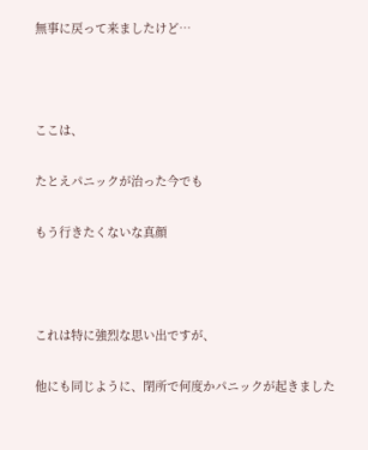無事に戻って来ましたけど…



ここは、

たとえパニックが治った今でも

もう行きたくないな真顔



これは特に強烈な思い出ですが、

他にも同じように、閉所で何度かパニックが起きました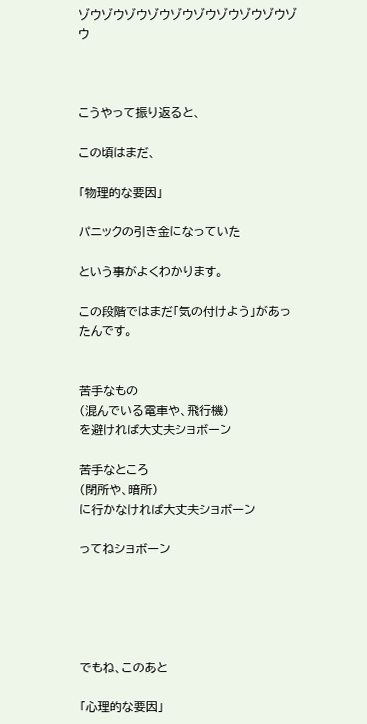ゾウゾウゾウゾウゾウゾウゾウゾウゾウゾウ



こうやって振り返ると、

この頃はまだ、

「物理的な要因」

パニックの引き金になっていた

という事がよくわかります。

この段階ではまだ「気の付けよう」があったんです。


苦手なもの
(混んでいる電車や、飛行機)
を避ければ大丈夫ショボーン

苦手なところ
(閉所や、暗所)
に行かなければ大丈夫ショボーン

ってねショボーン





でもね、このあと

「心理的な要因」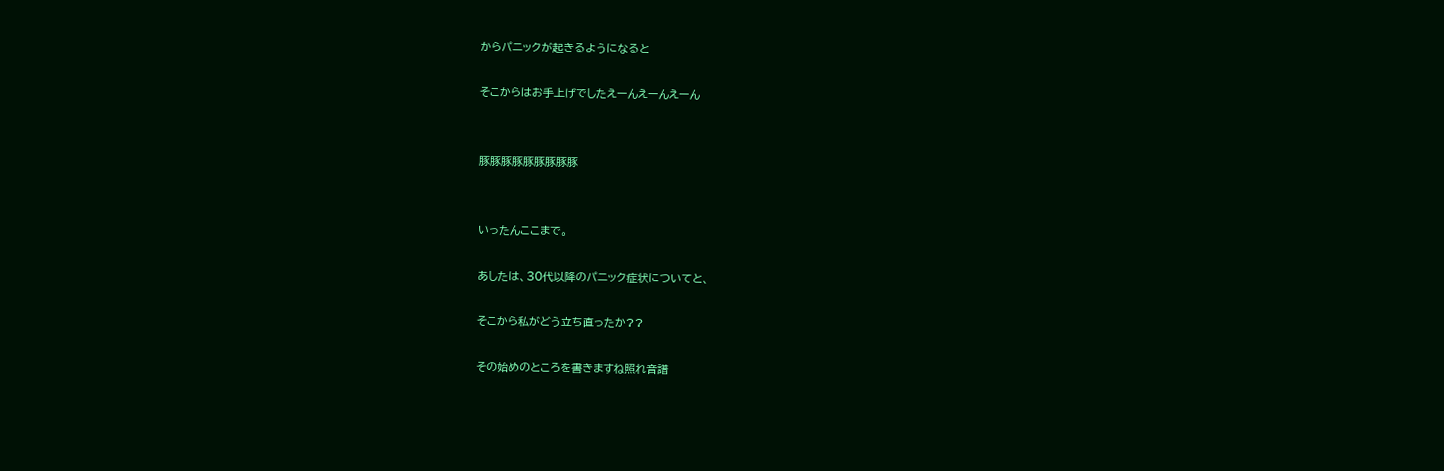からパニックが起きるようになると

そこからはお手上げでしたえーんえーんえーん


豚豚豚豚豚豚豚豚豚


いったんここまで。

あしたは、30代以降のパニック症状についてと、

そこから私がどう立ち直ったか??

その始めのところを書きますね照れ音譜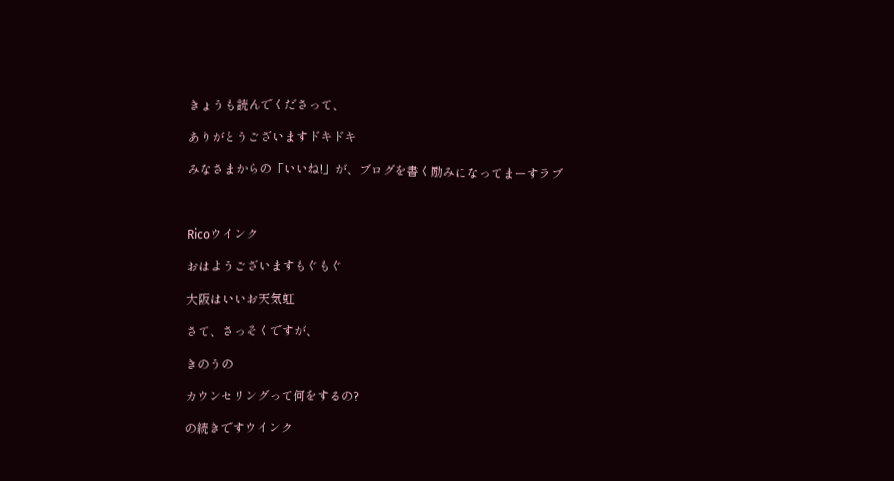きょうも読んでくださって、

ありがとうございますドキドキ

みなさまからの「いいね!」が、ブログを書く励みになってまーすラブ



Ricoウインク

おはようございますもぐもぐ

大阪はいいお天気虹

さて、さっそくですが、

きのうの

カウンセリングって何をするの?

の続きですウインク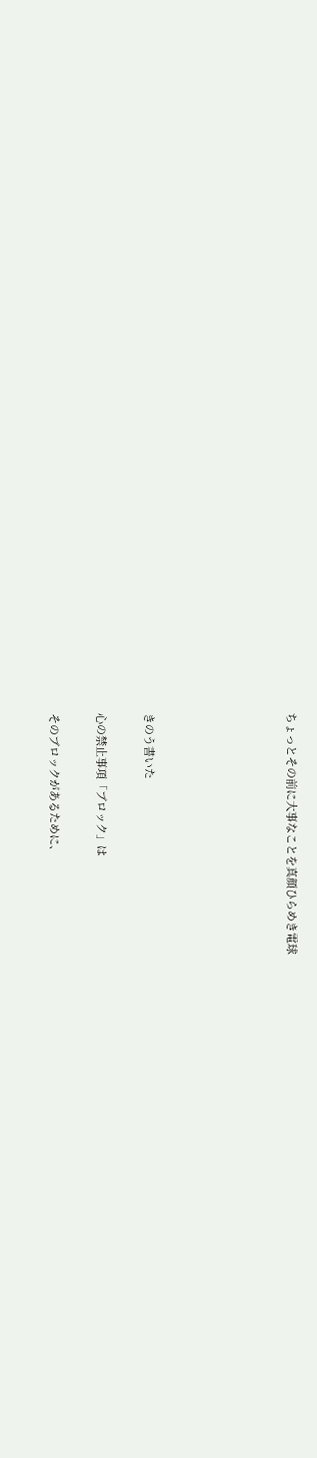ちょっとその前に大事なことを真顔ひらめき電球





きのう書いた

心の禁止事項「ブロック」は

そのブロックがあるために、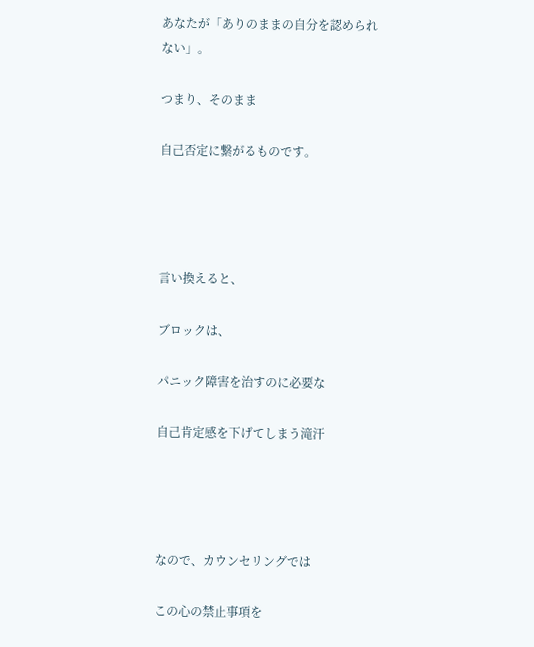あなたが「ありのままの自分を認められない」。

つまり、そのまま

自己否定に繋がるものです。




言い換えると、

ブロックは、

パニック障害を治すのに必要な

自己肯定感を下げてしまう滝汗




なので、カウンセリングでは

この心の禁止事項を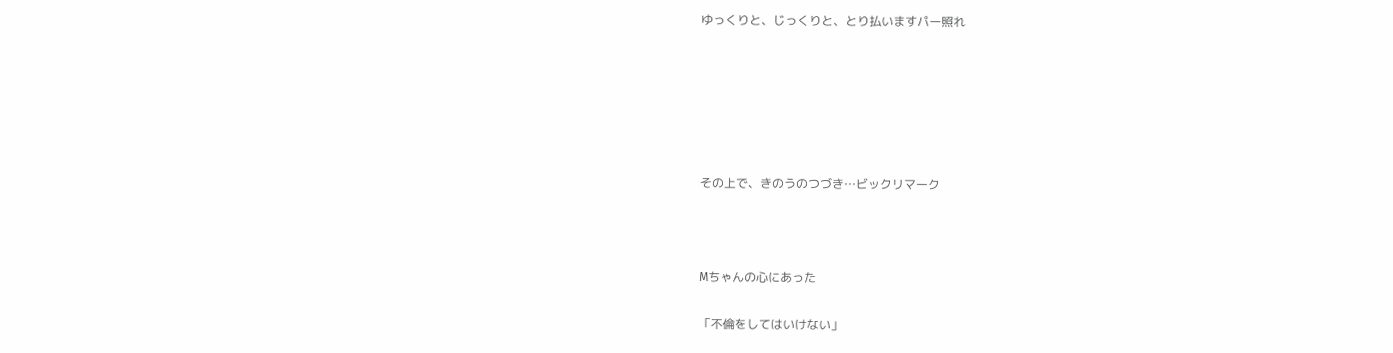ゆっくりと、じっくりと、とり払いますパー照れ






その上で、きのうのつづき…ビックリマーク



Mちゃんの心にあった

「不倫をしてはいけない」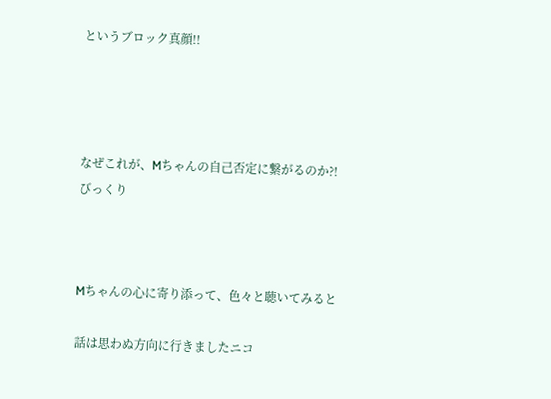というブロック真顔!!




なぜこれが、Mちゃんの自己否定に繋がるのか?!びっくり



Mちゃんの心に寄り添って、色々と聴いてみると

話は思わぬ方向に行きましたニコ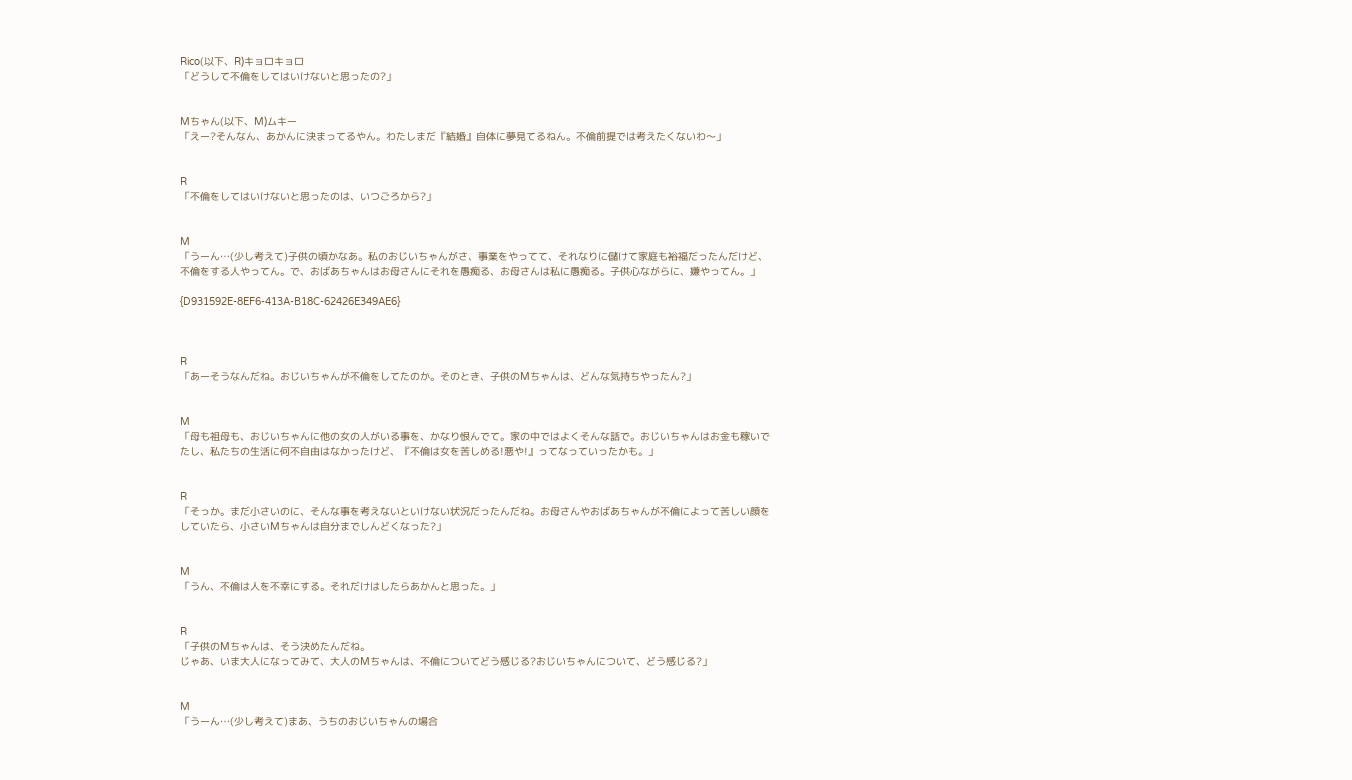Rico(以下、R)キョロキョロ
「どうして不倫をしてはいけないと思ったの?」


Mちゃん(以下、M)ムキー
「えー?そんなん、あかんに決まってるやん。わたしまだ『結婚』自体に夢見てるねん。不倫前提では考えたくないわ〜」


R
「不倫をしてはいけないと思ったのは、いつごろから?」


M
「うーん…(少し考えて)子供の頃かなあ。私のおじいちゃんがさ、事業をやってて、それなりに儲けて家庭も裕福だったんだけど、不倫をする人やってん。で、おばあちゃんはお母さんにそれを愚痴る、お母さんは私に愚痴る。子供心ながらに、嫌やってん。」

{D931592E-8EF6-413A-B18C-62426E349AE6}



R
「あーそうなんだね。おじいちゃんが不倫をしてたのか。そのとき、子供のMちゃんは、どんな気持ちやったん?」


M
「母も祖母も、おじいちゃんに他の女の人がいる事を、かなり恨んでて。家の中ではよくそんな話で。おじいちゃんはお金も稼いでたし、私たちの生活に何不自由はなかったけど、『不倫は女を苦しめる!悪や!』ってなっていったかも。」


R
「そっか。まだ小さいのに、そんな事を考えないといけない状況だったんだね。お母さんやおばあちゃんが不倫によって苦しい顔をしていたら、小さいMちゃんは自分までしんどくなった?」


M
「うん、不倫は人を不幸にする。それだけはしたらあかんと思った。」


R
「子供のMちゃんは、そう決めたんだね。
じゃあ、いま大人になってみて、大人のMちゃんは、不倫についてどう感じる?おじいちゃんについて、どう感じる?」


M
「うーん…(少し考えて)まあ、うちのおじいちゃんの場合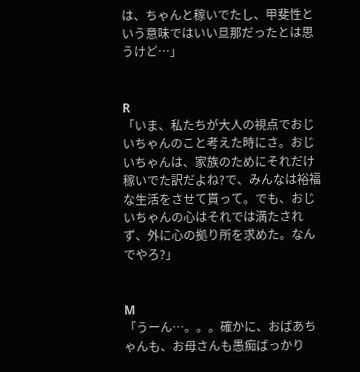は、ちゃんと稼いでたし、甲斐性という意味ではいい旦那だったとは思うけど…」


R
「いま、私たちが大人の視点でおじいちゃんのこと考えた時にさ。おじいちゃんは、家族のためにそれだけ稼いでた訳だよね?で、みんなは裕福な生活をさせて貰って。でも、おじいちゃんの心はそれでは満たされず、外に心の拠り所を求めた。なんでやろ?」


M
「うーん…。。。確かに、おばあちゃんも、お母さんも愚痴ばっかり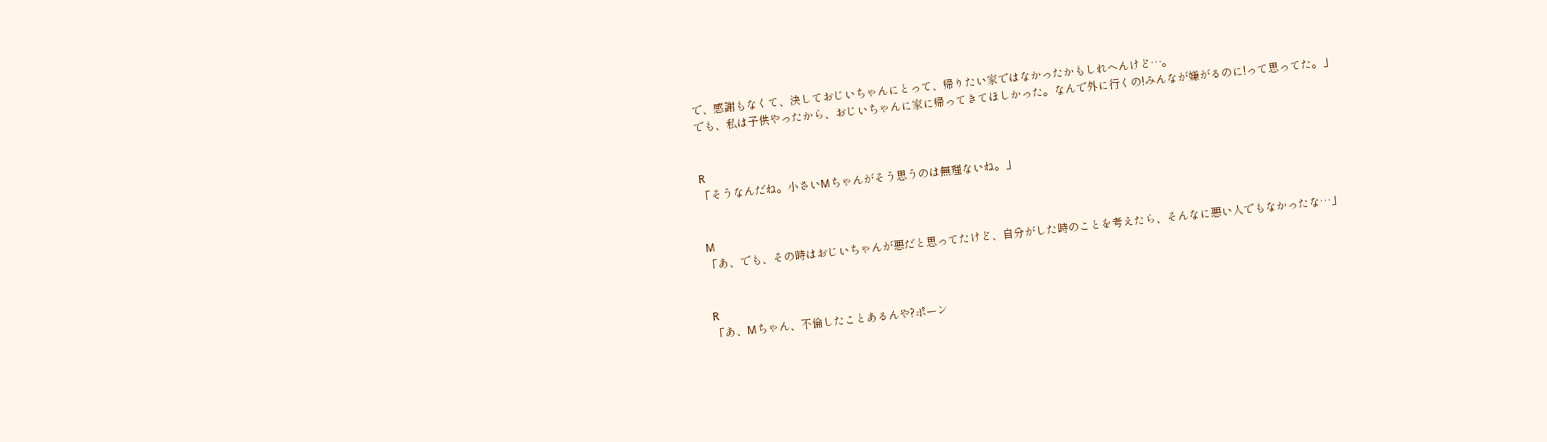で、感謝もなくて、決しておじいちゃんにとって、帰りたい家ではなかったかもしれへんけど…。
でも、私は子供やったから、おじいちゃんに家に帰ってきてほしかった。なんで外に行くの!みんなが嫌がるのに!って思ってた。」


R
「そうなんだね。小さいMちゃんがそう思うのは無理ないね。」


M
「あ、でも、その時はおじいちゃんが悪だと思ってたけど、自分がした時のことを考えたら、そんなに悪い人でもなかったな…」


R
「あ、Mちゃん、不倫したことあるんや?ポーン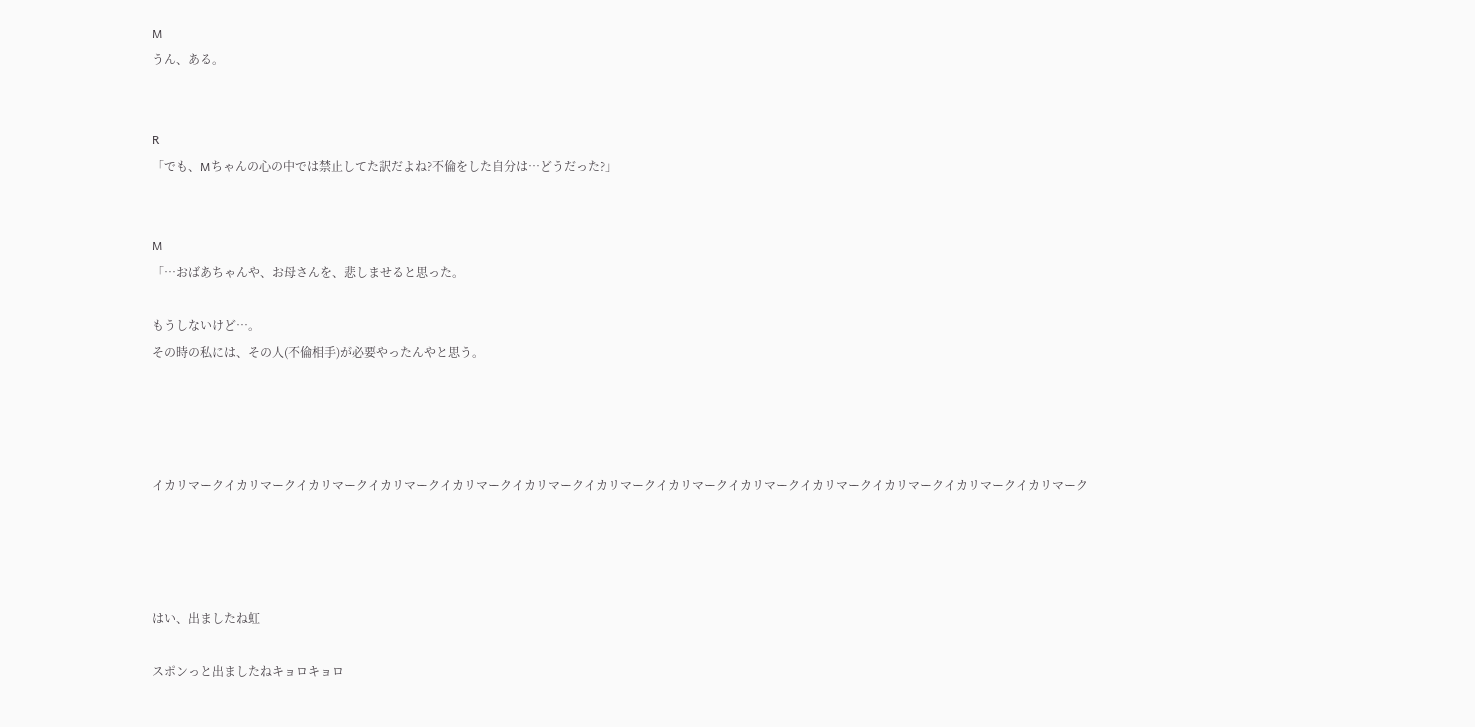M
うん、ある。


R
「でも、Mちゃんの心の中では禁止してた訳だよね?不倫をした自分は…どうだった?」


M
「…おばあちゃんや、お母さんを、悲しませると思った。

もうしないけど…。
その時の私には、その人(不倫相手)が必要やったんやと思う。




イカリマークイカリマークイカリマークイカリマークイカリマークイカリマークイカリマークイカリマークイカリマークイカリマークイカリマークイカリマークイカリマーク




はい、出ましたね虹

スポンっと出ましたねキョロキョロ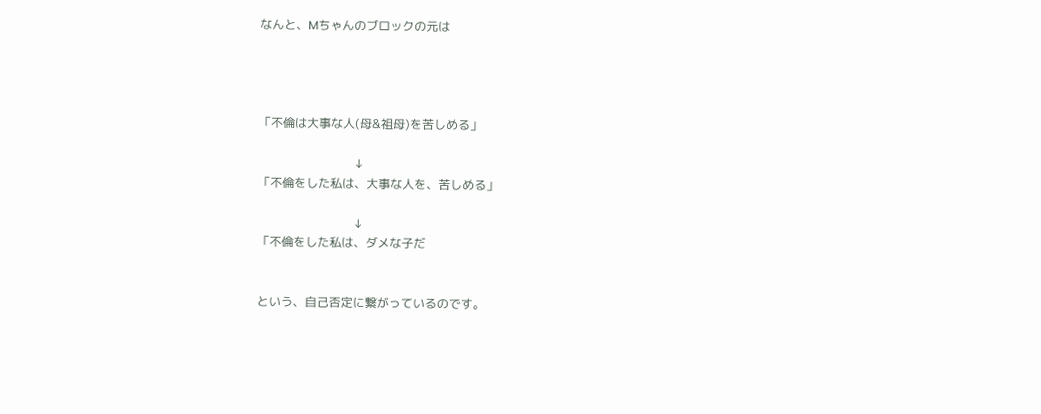なんと、Mちゃんのブロックの元は




「不倫は大事な人(母&祖母)を苦しめる」

                                ↓
「不倫をした私は、大事な人を、苦しめる」

                                ↓
「不倫をした私は、ダメな子だ


という、自己否定に繋がっているのです。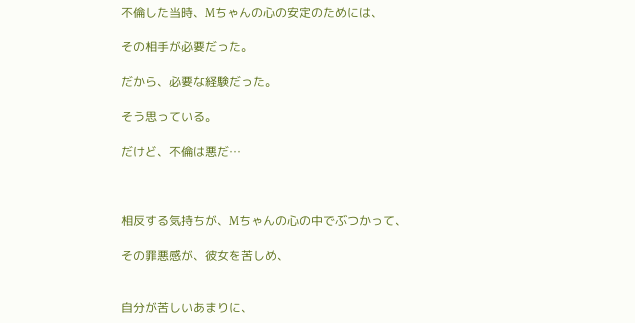不倫した当時、Mちゃんの心の安定のためには、

その相手が必要だった。

だから、必要な経験だった。

そう思っている。

だけど、不倫は悪だ…



相反する気持ちが、Mちゃんの心の中でぶつかって、

その罪悪感が、彼女を苦しめ、


自分が苦しいあまりに、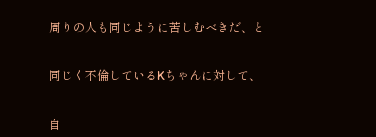周りの人も同じように苦しむべきだ、と


同じく不倫しているKちゃんに対して、


自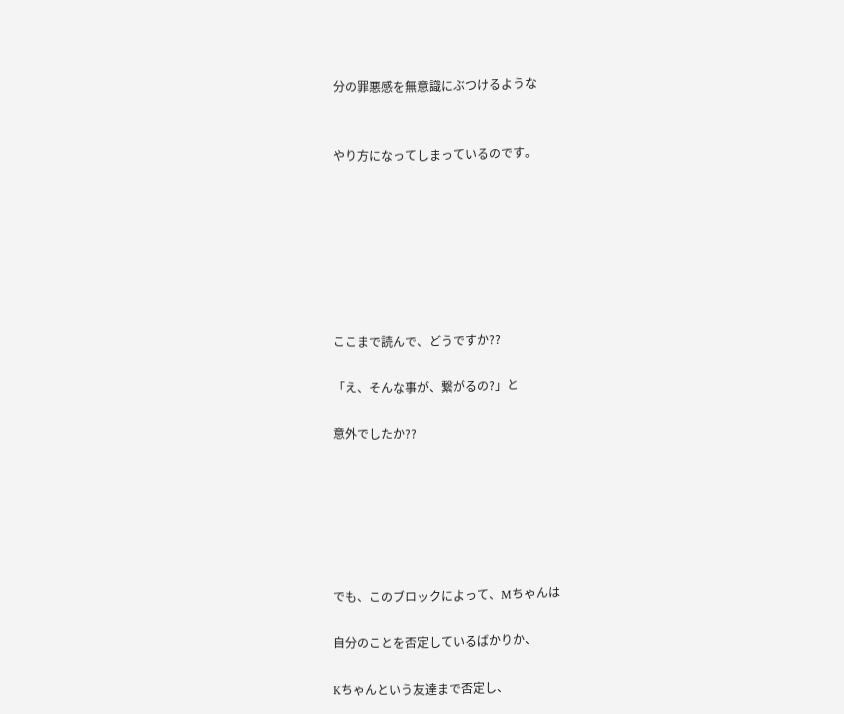分の罪悪感を無意識にぶつけるような


やり方になってしまっているのです。







ここまで読んで、どうですか??

「え、そんな事が、繋がるの?」と

意外でしたか??






でも、このブロックによって、Mちゃんは

自分のことを否定しているばかりか、

Kちゃんという友達まで否定し、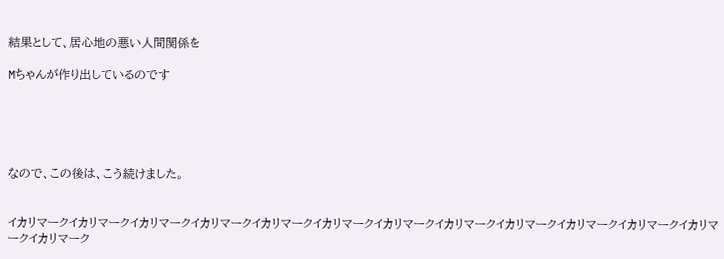結果として、居心地の悪い人間関係を

Mちゃんが作り出しているのです





なので、この後は、こう続けました。


イカリマークイカリマークイカリマークイカリマークイカリマークイカリマークイカリマークイカリマークイカリマークイカリマークイカリマークイカリマークイカリマーク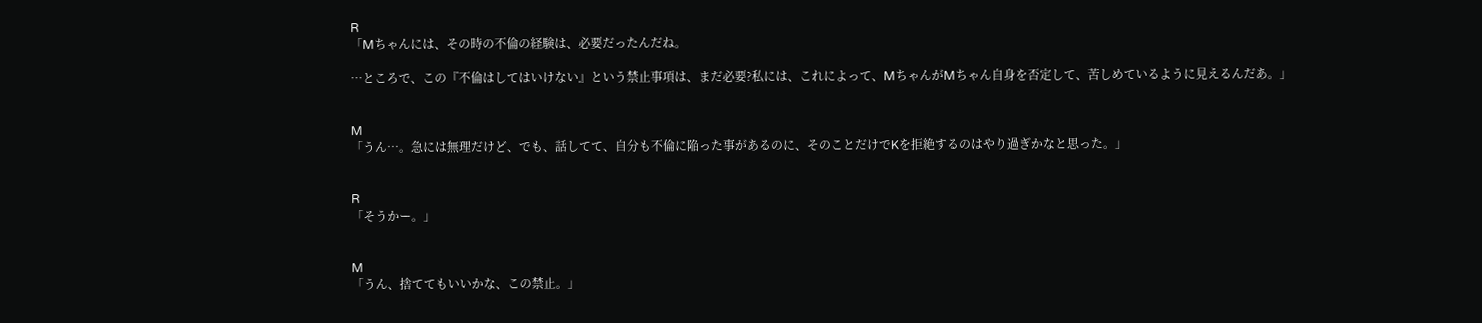R
「Mちゃんには、その時の不倫の経験は、必要だったんだね。

…ところで、この『不倫はしてはいけない』という禁止事項は、まだ必要?私には、これによって、MちゃんがMちゃん自身を否定して、苦しめているように見えるんだあ。」


M
「うん…。急には無理だけど、でも、話してて、自分も不倫に陥った事があるのに、そのことだけでKを拒絶するのはやり過ぎかなと思った。」


R
「そうかー。」


M
「うん、捨ててもいいかな、この禁止。」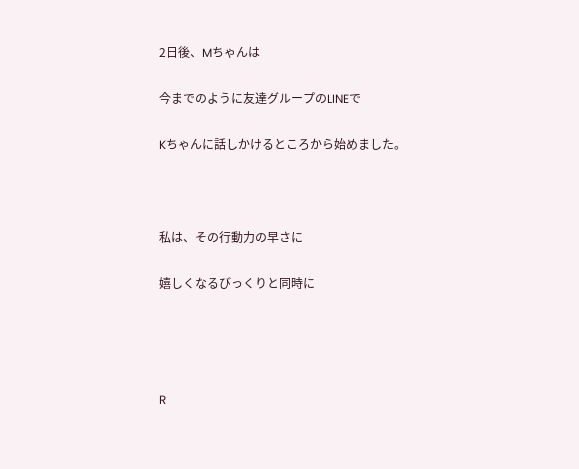2日後、Mちゃんは

今までのように友達グループのLINEで

Kちゃんに話しかけるところから始めました。



私は、その行動力の早さに

嬉しくなるびっくりと同時に




R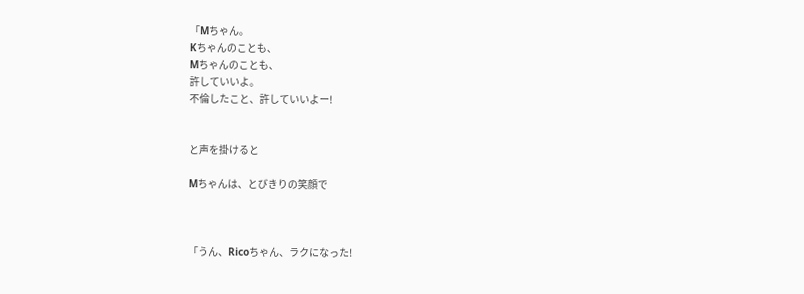「Mちゃん。
Kちゃんのことも、
Mちゃんのことも、
許していいよ。
不倫したこと、許していいよー!


と声を掛けると

Mちゃんは、とびきりの笑顔で



「うん、Ricoちゃん、ラクになった!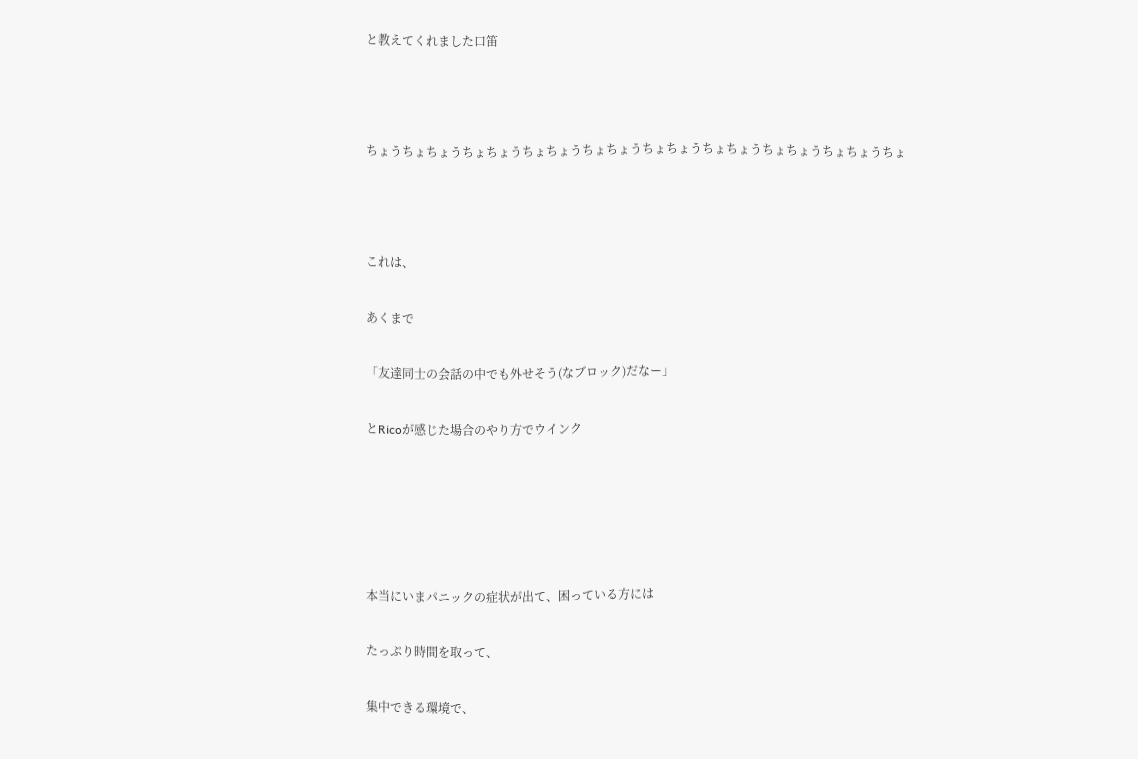と教えてくれました口笛



ちょうちょちょうちょちょうちょちょうちょちょうちょちょうちょちょうちょちょうちょちょうちょ



これは、

あくまで

「友達同士の会話の中でも外せそう(なブロック)だなー」

とRicoが感じた場合のやり方でウインク





本当にいまパニックの症状が出て、困っている方には

たっぷり時間を取って、

集中できる環境で、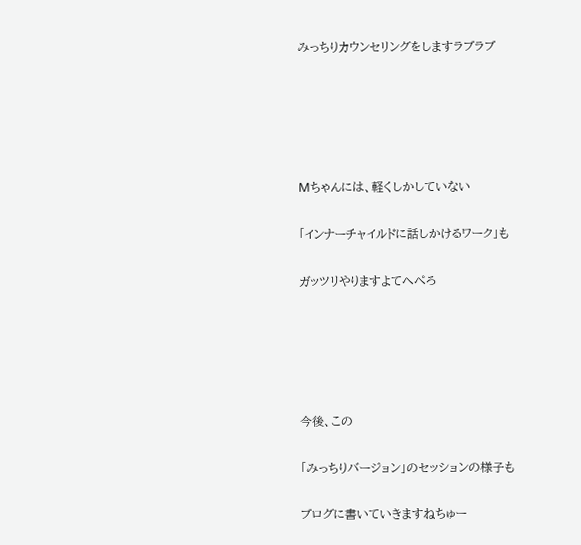みっちりカウンセリングをしますラブラブ





Mちゃんには、軽くしかしていない

「インナーチャイルドに話しかけるワーク」も

ガッツリやりますよてへぺろ





今後、この

「みっちりバージョン」のセッションの様子も

ブログに書いていきますねちゅー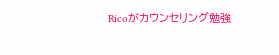Ricoがカウンセリング勉強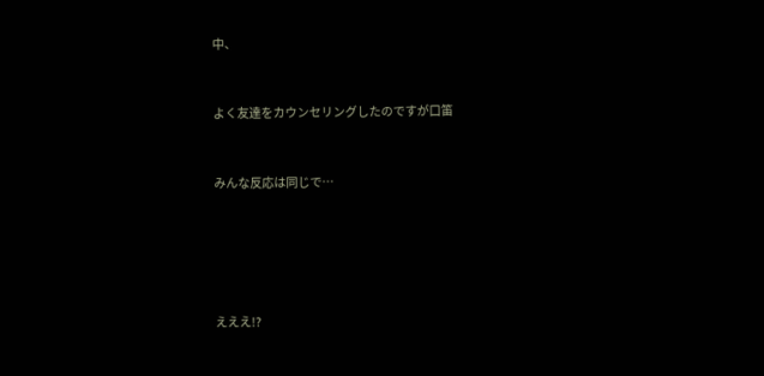中、


よく友達をカウンセリングしたのですが口笛


みんな反応は同じで…





えええ!?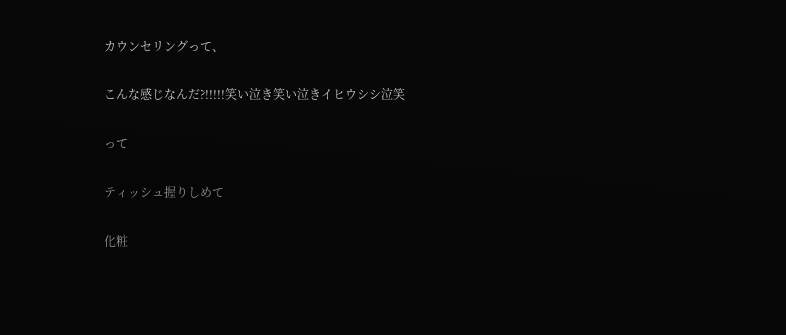カウンセリングって、

こんな感じなんだ?!!!!!笑い泣き笑い泣きイヒウシシ泣笑

って

ティッシュ握りしめて

化粧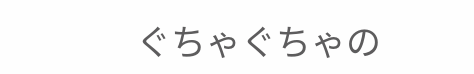ぐちゃぐちゃの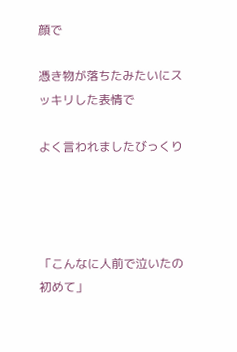顔で

憑き物が落ちたみたいにスッキリした表情で

よく言われましたびっくり




「こんなに人前で泣いたの初めて」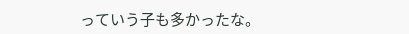っていう子も多かったな。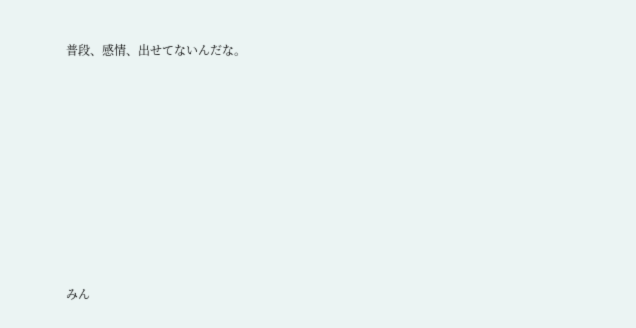普段、感情、出せてないんだな。









みん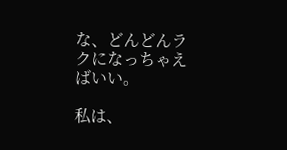な、どんどんラクになっちゃえばいい。

私は、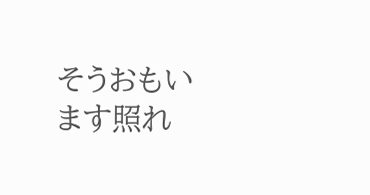そうおもいます照れ